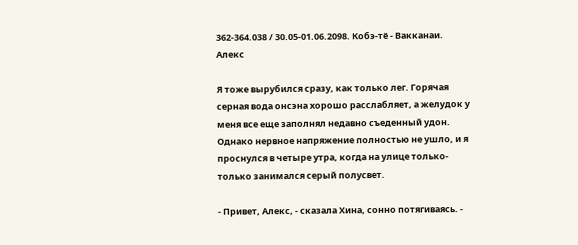362-364.038 / 30.05-01.06.2098. Кобэ-тё - Вакканаи. Алекс

Я тоже вырубился сразу, как только лег. Горячая серная вода онсэна хорошо расслабляет, а желудок у меня все еще заполнял недавно съеденный удон. Однако нервное напряжение полностью не ушло, и я проснулся в четыре утра, когда на улице только-только занимался серый полусвет.

- Привет, Алекс, - сказала Хина, сонно потягиваясь. -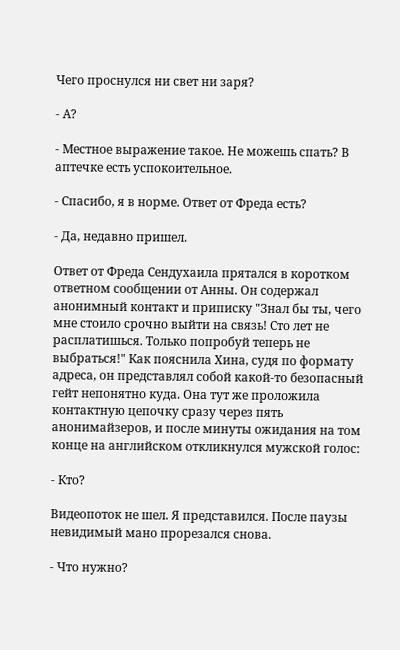Чего проснулся ни свет ни заря?

- А?

- Местное выражение такое. Не можешь спать? В аптечке есть успокоительное.

- Спасибо, я в норме. Ответ от Фреда есть?

- Да, недавно пришел.

Ответ от Фреда Сендухаила прятался в коротком ответном сообщении от Анны. Он содержал анонимный контакт и приписку "Знал бы ты, чего мне стоило срочно выйти на связь! Сто лет не расплатишься. Только попробуй теперь не выбраться!" Как пояснила Хина, судя по формату адреса, он представлял собой какой-то безопасный гейт непонятно куда. Она тут же проложила контактную цепочку сразу через пять анонимайзеров, и после минуты ожидания на том конце на английском откликнулся мужской голос:

- Кто?

Видеопоток не шел. Я представился. После паузы невидимый мано прорезался снова.

- Что нужно?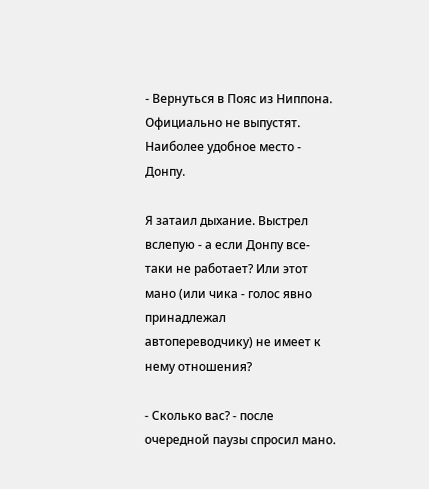- Вернуться в Пояс из Ниппона. Официально не выпустят. Наиболее удобное место - Донпу.

Я затаил дыхание. Выстрел вслепую - а если Донпу все-таки не работает? Или этот мано (или чика - голос явно принадлежал автопереводчику) не имеет к нему отношения?

- Сколько вас? - после очередной паузы спросил мано.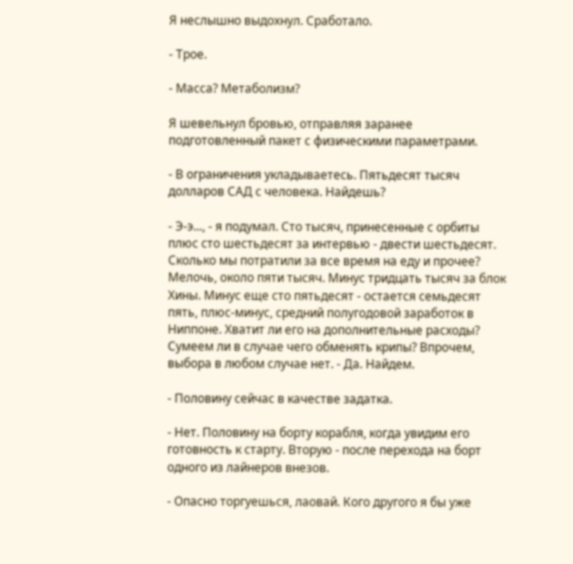Я неслышно выдохнул. Сработало.

- Трое.

- Масса? Метаболизм?

Я шевельнул бровью, отправляя заранее подготовленный пакет с физическими параметрами.

- В ограничения укладываетесь. Пятьдесят тысяч долларов САД с человека. Найдешь?

- Э-э..., - я подумал. Сто тысяч, принесенные с орбиты плюс сто шестьдесят за интервью - двести шестьдесят. Сколько мы потратили за все время на еду и прочее? Мелочь, около пяти тысяч. Минус тридцать тысяч за блок Хины. Минус еще сто пятьдесят - остается семьдесят пять, плюс-минус, средний полугодовой заработок в Ниппоне. Хватит ли его на дополнительные расходы? Сумеем ли в случае чего обменять крипы? Впрочем, выбора в любом случае нет. - Да. Найдем.

- Половину сейчас в качестве задатка.

- Нет. Половину на борту корабля, когда увидим его готовность к старту. Вторую - после перехода на борт одного из лайнеров внезов.

- Опасно торгуешься, лаовай. Кого другого я бы уже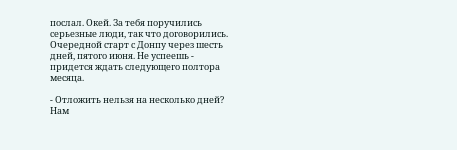послал. Окей. За тебя поручились серьезные люди, так что договорились. Очередной старт с Донпу через шесть дней, пятого июня. Не успеешь - придется ждать следующего полтора месяца.

- Отложить нельзя на несколько дней? Нам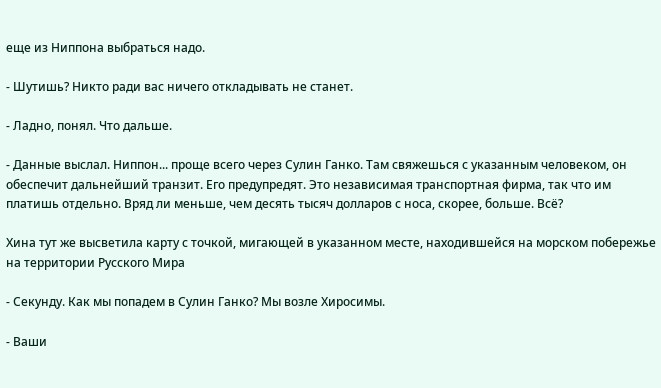еще из Ниппона выбраться надо.

- Шутишь? Никто ради вас ничего откладывать не станет.

- Ладно, понял. Что дальше.

- Данные выслал. Ниппон... проще всего через Сулин Ганко. Там свяжешься с указанным человеком, он обеспечит дальнейший транзит. Его предупредят. Это независимая транспортная фирма, так что им платишь отдельно. Вряд ли меньше, чем десять тысяч долларов с носа, скорее, больше. Всё?

Хина тут же высветила карту с точкой, мигающей в указанном месте, находившейся на морском побережье на территории Русского Мира

- Секунду. Как мы попадем в Сулин Ганко? Мы возле Хиросимы.

- Ваши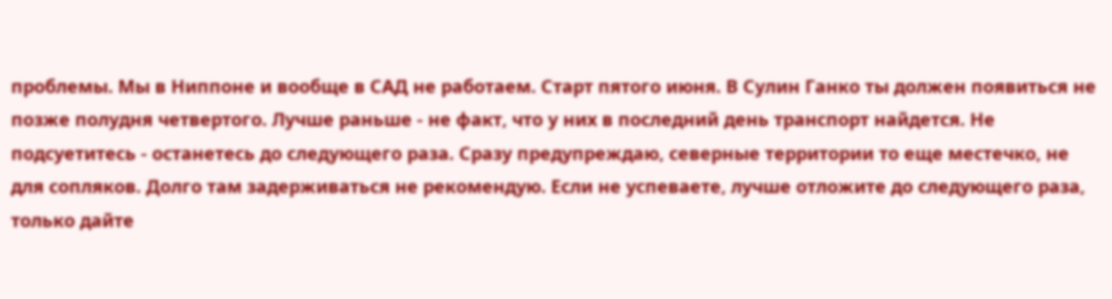проблемы. Мы в Ниппоне и вообще в САД не работаем. Старт пятого июня. В Сулин Ганко ты должен появиться не позже полудня четвертого. Лучше раньше - не факт, что у них в последний день транспорт найдется. Не подсуетитесь - останетесь до следующего раза. Сразу предупреждаю, северные территории то еще местечко, не для сопляков. Долго там задерживаться не рекомендую. Если не успеваете, лучше отложите до следующего раза, только дайте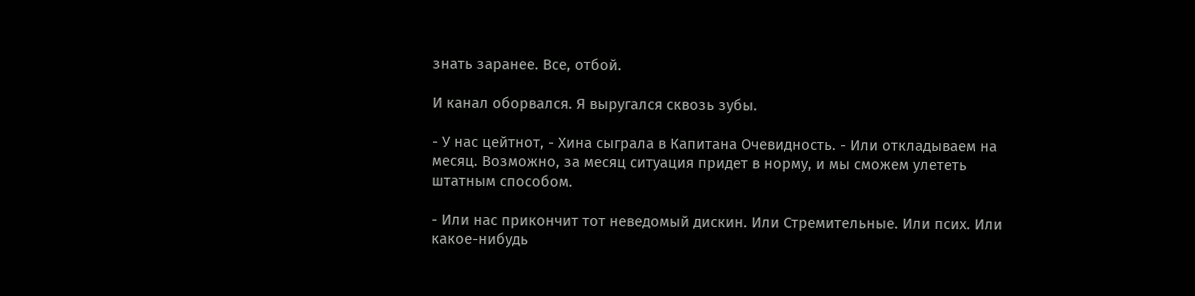знать заранее. Все, отбой.

И канал оборвался. Я выругался сквозь зубы.

- У нас цейтнот, - Хина сыграла в Капитана Очевидность. - Или откладываем на месяц. Возможно, за месяц ситуация придет в норму, и мы сможем улететь штатным способом.

- Или нас прикончит тот неведомый дискин. Или Стремительные. Или псих. Или какое-нибудь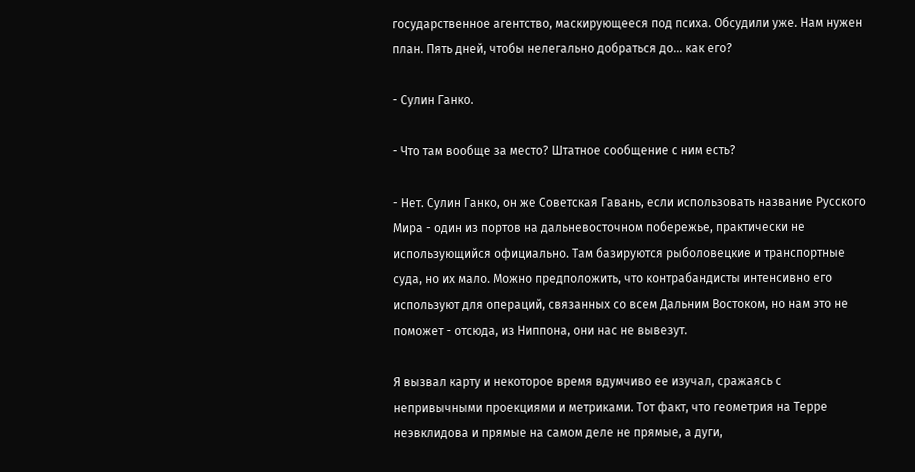государственное агентство, маскирующееся под психа. Обсудили уже. Нам нужен план. Пять дней, чтобы нелегально добраться до... как его?

- Сулин Ганко.

- Что там вообще за место? Штатное сообщение с ним есть?

- Нет. Сулин Ганко, он же Советская Гавань, если использовать название Русского Мира - один из портов на дальневосточном побережье, практически не использующийся официально. Там базируются рыболовецкие и транспортные суда, но их мало. Можно предположить, что контрабандисты интенсивно его используют для операций, связанных со всем Дальним Востоком, но нам это не поможет - отсюда, из Ниппона, они нас не вывезут.

Я вызвал карту и некоторое время вдумчиво ее изучал, сражаясь с непривычными проекциями и метриками. Тот факт, что геометрия на Терре неэвклидова и прямые на самом деле не прямые, а дуги,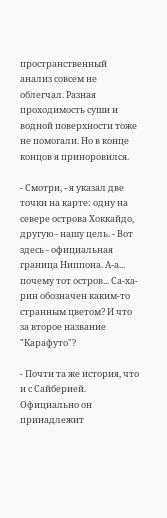пространственный анализ совсем не облегчал. Разная проходимость суши и водной поверхности тоже не помогали. Но в конце концов я приноровился.

- Смотри, - я указал две точки на карте: одну на севере острова Хоккайдо, другую - нашу цель. - Вот здесь - официальная граница Ниппона. А-а... почему тот остров... Са-ха-рин обозначен каким-то странным цветом? И что за второе название "Карафуто"?

- Почти та же история, что и с Сайберией. Официально он принадлежит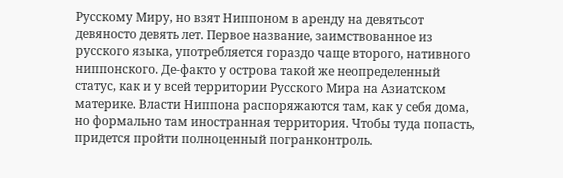Русскому Миру, но взят Ниппоном в аренду на девятьсот девяносто девять лет. Первое название, заимствованное из русского языка, употребляется гораздо чаще второго, нативного ниппонского. Де-факто у острова такой же неопределенный статус, как и у всей территории Русского Мира на Азиатском материке. Власти Ниппона распоряжаются там, как у себя дома, но формально там иностранная территория. Чтобы туда попасть, придется пройти полноценный погранконтроль.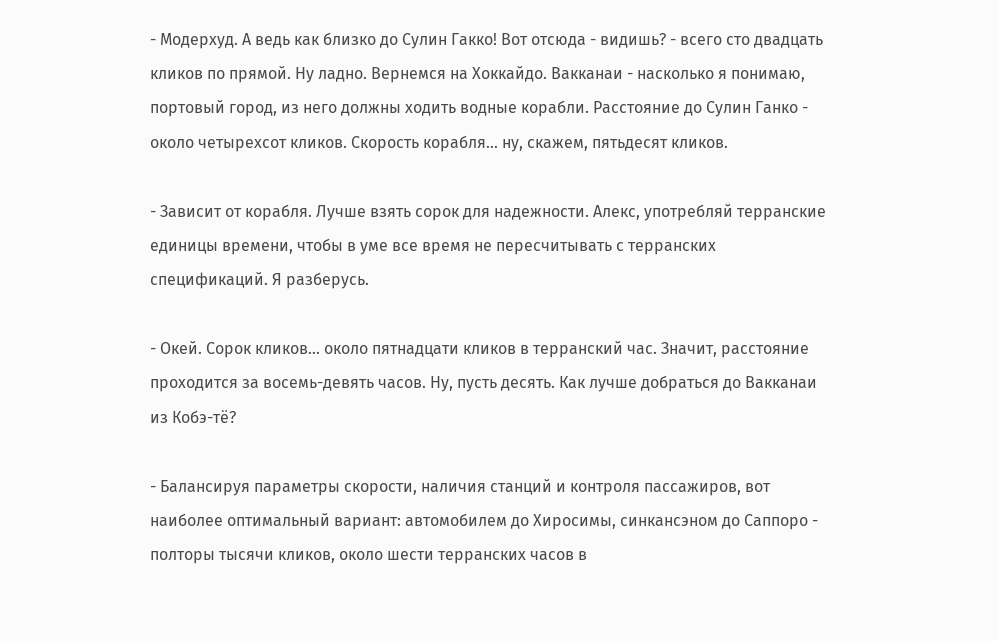- Модерхуд. А ведь как близко до Сулин Гакко! Вот отсюда - видишь? - всего сто двадцать кликов по прямой. Ну ладно. Вернемся на Хоккайдо. Вакканаи - насколько я понимаю, портовый город, из него должны ходить водные корабли. Расстояние до Сулин Ганко - около четырехсот кликов. Скорость корабля... ну, скажем, пятьдесят кликов.

- Зависит от корабля. Лучше взять сорок для надежности. Алекс, употребляй терранские единицы времени, чтобы в уме все время не пересчитывать с терранских спецификаций. Я разберусь.

- Окей. Сорок кликов... около пятнадцати кликов в терранский час. Значит, расстояние проходится за восемь-девять часов. Ну, пусть десять. Как лучше добраться до Вакканаи из Кобэ-тё?

- Балансируя параметры скорости, наличия станций и контроля пассажиров, вот наиболее оптимальный вариант: автомобилем до Хиросимы, синкансэном до Саппоро - полторы тысячи кликов, около шести терранских часов в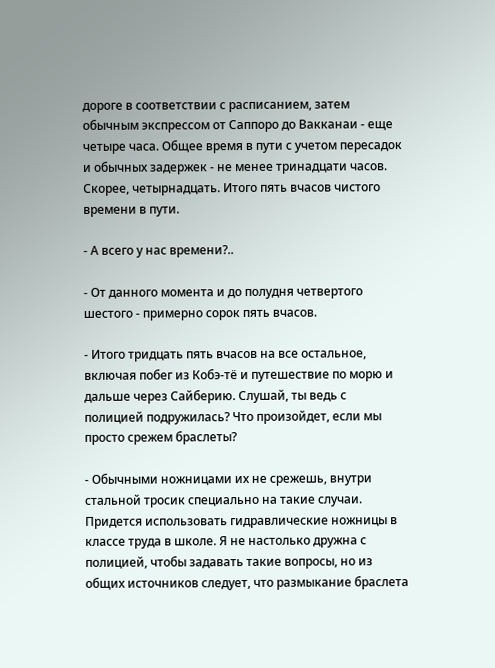дороге в соответствии с расписанием, затем обычным экспрессом от Саппоро до Вакканаи - еще четыре часа. Общее время в пути с учетом пересадок и обычных задержек - не менее тринадцати часов. Скорее, четырнадцать. Итого пять вчасов чистого времени в пути.

- А всего у нас времени?..

- От данного момента и до полудня четвертого шестого - примерно сорок пять вчасов.

- Итого тридцать пять вчасов на все остальное, включая побег из Кобэ-тё и путешествие по морю и дальше через Сайберию. Слушай, ты ведь с полицией подружилась? Что произойдет, если мы просто срежем браслеты?

- Обычными ножницами их не срежешь, внутри стальной тросик специально на такие случаи. Придется использовать гидравлические ножницы в классе труда в школе. Я не настолько дружна с полицией, чтобы задавать такие вопросы, но из общих источников следует, что размыкание браслета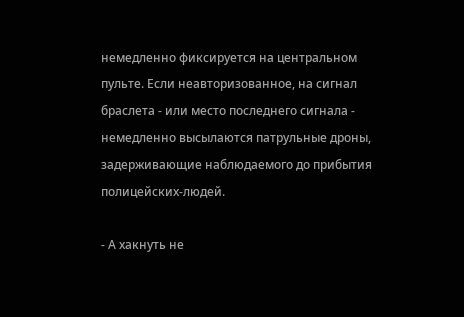немедленно фиксируется на центральном пульте. Если неавторизованное, на сигнал браслета - или место последнего сигнала - немедленно высылаются патрульные дроны, задерживающие наблюдаемого до прибытия полицейских-людей.

- А хакнуть не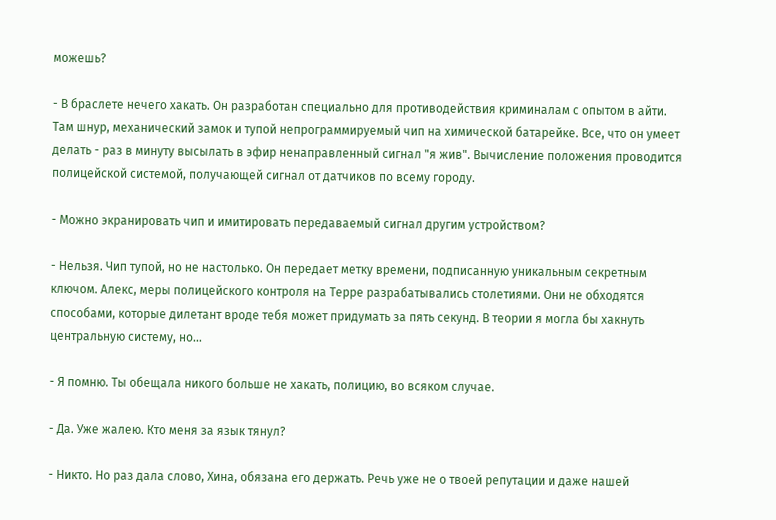можешь?

- В браслете нечего хакать. Он разработан специально для противодействия криминалам с опытом в айти. Там шнур, механический замок и тупой непрограммируемый чип на химической батарейке. Все, что он умеет делать - раз в минуту высылать в эфир ненаправленный сигнал "я жив". Вычисление положения проводится полицейской системой, получающей сигнал от датчиков по всему городу.

- Можно экранировать чип и имитировать передаваемый сигнал другим устройством?

- Нельзя. Чип тупой, но не настолько. Он передает метку времени, подписанную уникальным секретным ключом. Алекс, меры полицейского контроля на Терре разрабатывались столетиями. Они не обходятся способами, которые дилетант вроде тебя может придумать за пять секунд. В теории я могла бы хакнуть центральную систему, но...

- Я помню. Ты обещала никого больше не хакать, полицию, во всяком случае.

- Да. Уже жалею. Кто меня за язык тянул?

- Никто. Но раз дала слово, Хина, обязана его держать. Речь уже не о твоей репутации и даже нашей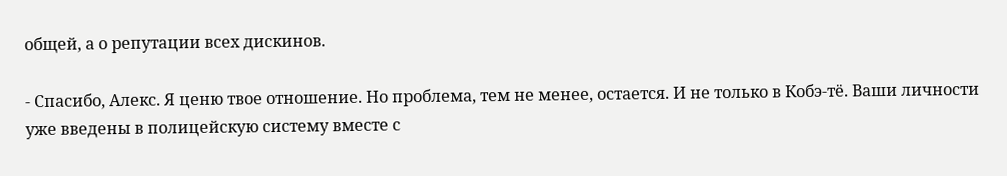общей, а о репутации всех дискинов.

- Спасибо, Алекс. Я ценю твое отношение. Но проблема, тем не менее, остается. И не только в Кобэ-тё. Ваши личности уже введены в полицейскую систему вместе с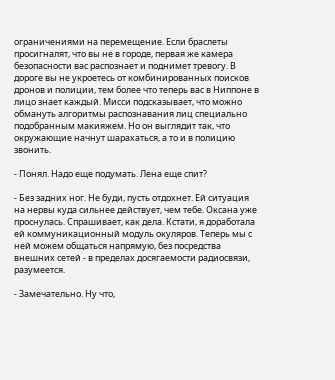ограничениями на перемещение. Если браслеты просигналят, что вы не в городе, первая же камера безопасности вас распознает и поднимет тревогу. В дороге вы не укроетесь от комбинированных поисков дронов и полиции, тем более что теперь вас в Ниппоне в лицо знает каждый. Мисси подсказывает, что можно обмануть алгоритмы распознавания лиц специально подобранным макияжем. Но он выглядит так, что окружающие начнут шарахаться, а то и в полицию звонить.

- Понял. Надо еще подумать. Лена еще спит?

- Без задних ног. Не буди, пусть отдохнет. Ей ситуация на нервы куда сильнее действует, чем тебе. Оксана уже проснулась. Спрашивает, как дела. Кстати, я доработала ей коммуникационный модуль окуляров. Теперь мы с ней можем общаться напрямую, без посредства внешних сетей - в пределах досягаемости радиосвязи, разумеется.

- Замечательно. Ну что,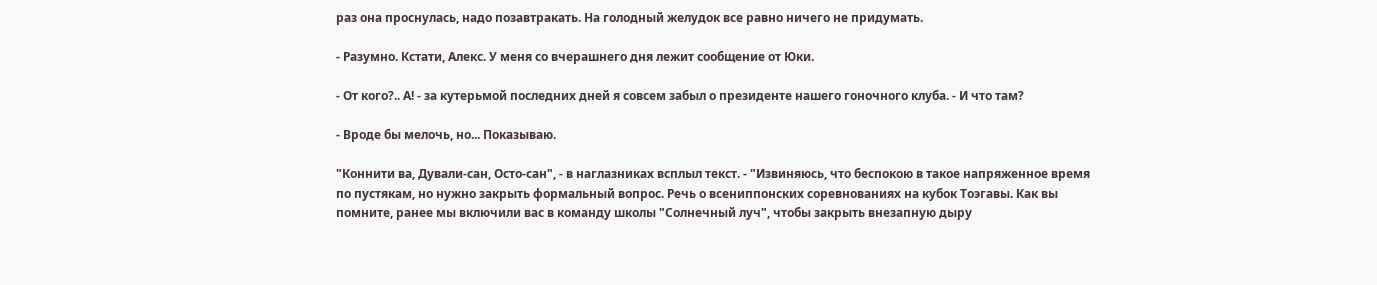раз она проснулась, надо позавтракать. На голодный желудок все равно ничего не придумать.

- Разумно. Кстати, Алекс. У меня со вчерашнего дня лежит сообщение от Юки.

- От кого?.. А! - за кутерьмой последних дней я совсем забыл о президенте нашего гоночного клуба. - И что там?

- Вроде бы мелочь, но... Показываю.

"Коннити ва, Дували-сан, Осто-сан", - в наглазниках всплыл текст. - "Извиняюсь, что беспокою в такое напряженное время по пустякам, но нужно закрыть формальный вопрос. Речь о всениппонских соревнованиях на кубок Тоэгавы. Как вы помните, ранее мы включили вас в команду школы "Солнечный луч", чтобы закрыть внезапную дыру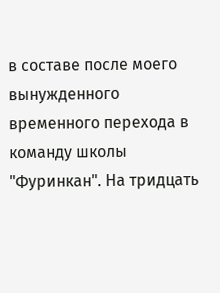в составе после моего вынужденного временного перехода в команду школы "Фуринкан". На тридцать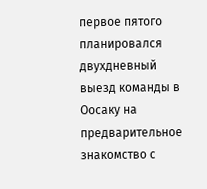первое пятого планировался двухдневный выезд команды в Оосаку на предварительное знакомство с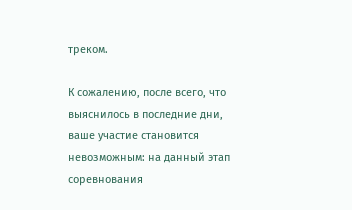треком.

К сожалению, после всего, что выяснилось в последние дни, ваше участие становится невозможным: на данный этап соревнования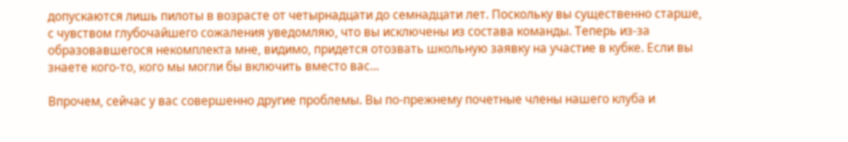допускаются лишь пилоты в возрасте от четырнадцати до семнадцати лет. Поскольку вы существенно старше, с чувством глубочайшего сожаления уведомляю, что вы исключены из состава команды. Теперь из-за образовавшегося некомплекта мне, видимо, придется отозвать школьную заявку на участие в кубке. Если вы знаете кого-то, кого мы могли бы включить вместо вас...

Впрочем, сейчас у вас совершенно другие проблемы. Вы по-прежнему почетные члены нашего клуба и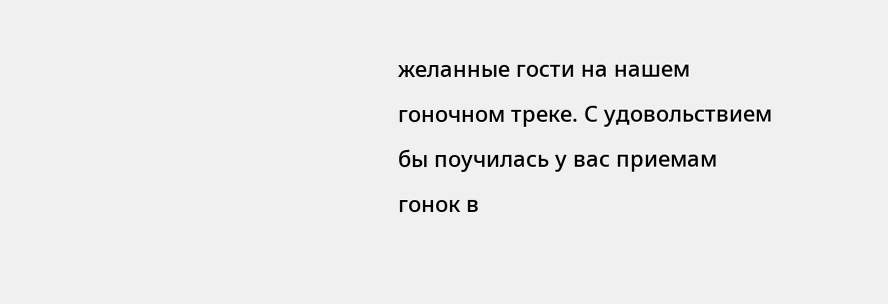желанные гости на нашем гоночном треке. С удовольствием бы поучилась у вас приемам гонок в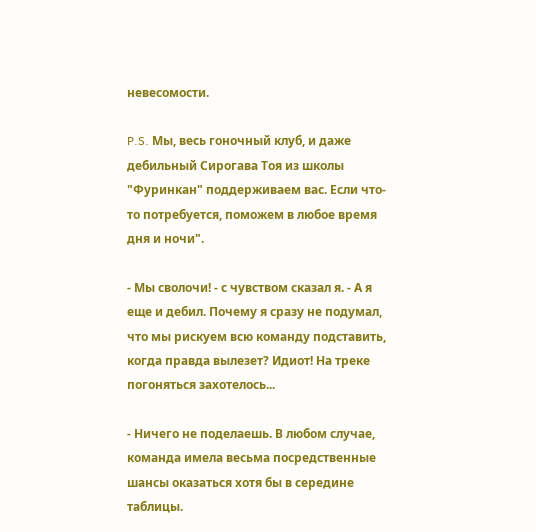невесомости.

P.S. Мы, весь гоночный клуб, и даже дебильный Сирогава Тоя из школы "Фуринкан" поддерживаем вас. Если что-то потребуется, поможем в любое время дня и ночи".

- Мы сволочи! - с чувством сказал я. - А я еще и дебил. Почему я сразу не подумал, что мы рискуем всю команду подставить, когда правда вылезет? Идиот! На треке погоняться захотелось...

- Ничего не поделаешь. В любом случае, команда имела весьма посредственные шансы оказаться хотя бы в середине таблицы.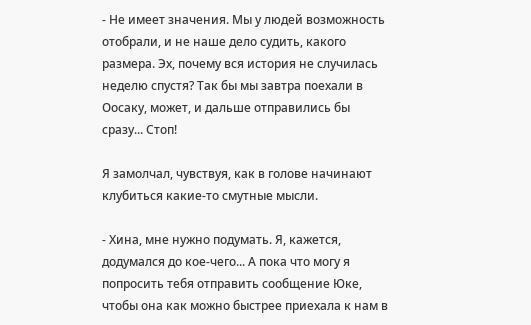- Не имеет значения. Мы у людей возможность отобрали, и не наше дело судить, какого размера. Эх, почему вся история не случилась неделю спустя? Так бы мы завтра поехали в Оосаку, может, и дальше отправились бы сразу... Стоп!

Я замолчал, чувствуя, как в голове начинают клубиться какие-то смутные мысли.

- Хина, мне нужно подумать. Я, кажется, додумался до кое-чего... А пока что могу я попросить тебя отправить сообщение Юке, чтобы она как можно быстрее приехала к нам в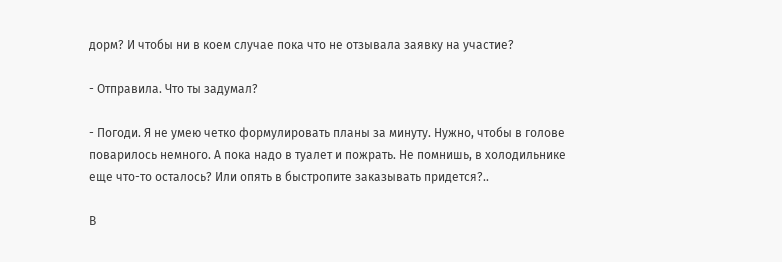дорм? И чтобы ни в коем случае пока что не отзывала заявку на участие?

- Отправила. Что ты задумал?

- Погоди. Я не умею четко формулировать планы за минуту. Нужно, чтобы в голове поварилось немного. А пока надо в туалет и пожрать. Не помнишь, в холодильнике еще что-то осталось? Или опять в быстропите заказывать придется?..

В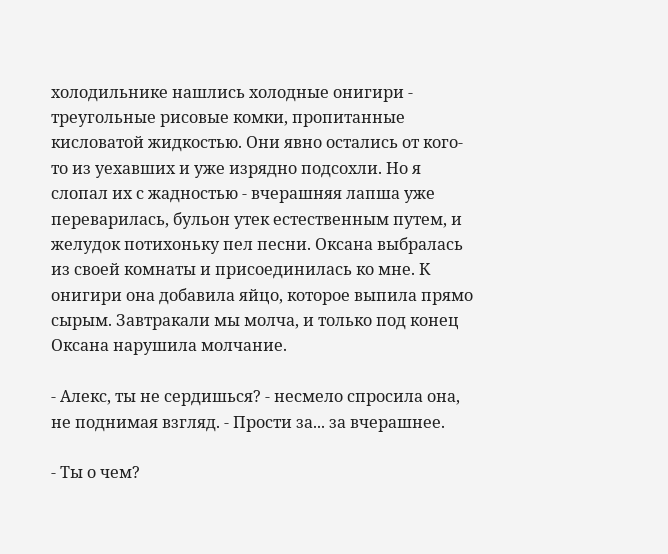холодильнике нашлись холодные онигири - треугольные рисовые комки, пропитанные кисловатой жидкостью. Они явно остались от кого-то из уехавших и уже изрядно подсохли. Но я слопал их с жадностью - вчерашняя лапша уже переварилась, бульон утек естественным путем, и желудок потихоньку пел песни. Оксана выбралась из своей комнаты и присоединилась ко мне. К онигири она добавила яйцо, которое выпила прямо сырым. Завтракали мы молча, и только под конец Оксана нарушила молчание.

- Алекс, ты не сердишься? - несмело спросила она, не поднимая взгляд. - Прости за... за вчерашнее.

- Ты о чем?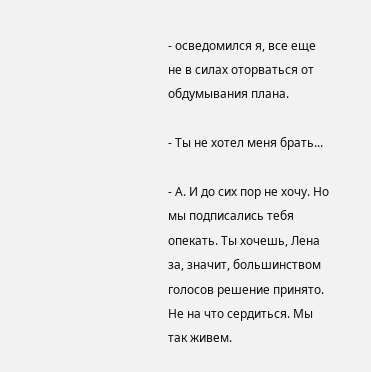- осведомился я, все еще не в силах оторваться от обдумывания плана.

- Ты не хотел меня брать...

- А. И до сих пор не хочу. Но мы подписались тебя опекать. Ты хочешь, Лена за, значит, большинством голосов решение принято. Не на что сердиться. Мы так живем.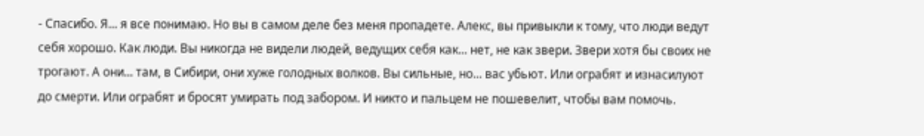- Спасибо. Я... я все понимаю. Но вы в самом деле без меня пропадете. Алекс, вы привыкли к тому, что люди ведут себя хорошо. Как люди. Вы никогда не видели людей, ведущих себя как... нет, не как звери. Звери хотя бы своих не трогают. А они... там, в Сибири, они хуже голодных волков. Вы сильные, но... вас убьют. Или ограбят и изнасилуют до смерти. Или ограбят и бросят умирать под забором. И никто и пальцем не пошевелит, чтобы вам помочь.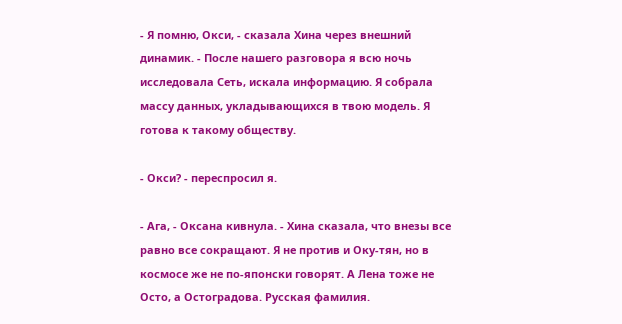- Я помню, Окси, - сказала Хина через внешний динамик. - После нашего разговора я всю ночь исследовала Сеть, искала информацию. Я собрала массу данных, укладывающихся в твою модель. Я готова к такому обществу.

- Окси? - переспросил я.

- Ага, - Оксана кивнула. - Хина сказала, что внезы все равно все сокращают. Я не против и Оку-тян, но в космосе же не по-японски говорят. А Лена тоже не Осто, а Остоградова. Русская фамилия.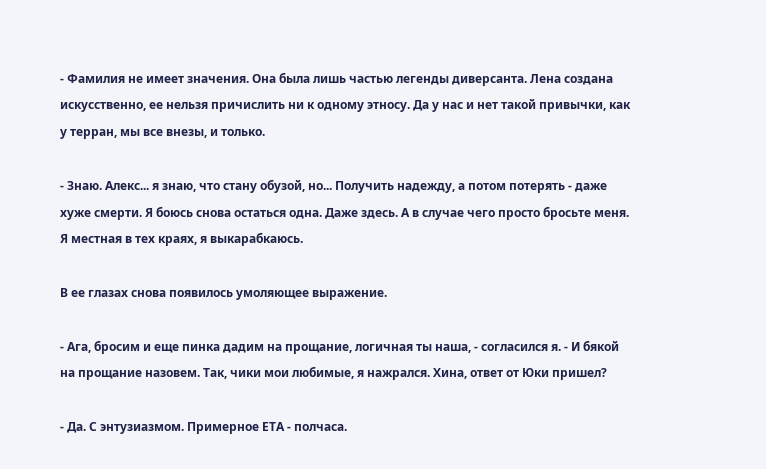- Фамилия не имеет значения. Она была лишь частью легенды диверсанта. Лена создана искусственно, ее нельзя причислить ни к одному этносу. Да у нас и нет такой привычки, как у терран, мы все внезы, и только.

- Знаю. Алекс... я знаю, что стану обузой, но... Получить надежду, а потом потерять - даже хуже смерти. Я боюсь снова остаться одна. Даже здесь. А в случае чего просто бросьте меня. Я местная в тех краях, я выкарабкаюсь.

В ее глазах снова появилось умоляющее выражение.

- Ага, бросим и еще пинка дадим на прощание, логичная ты наша, - согласился я. - И бякой на прощание назовем. Так, чики мои любимые, я нажрался. Хина, ответ от Юки пришел?

- Да. С энтузиазмом. Примерное ЕТА - полчаса.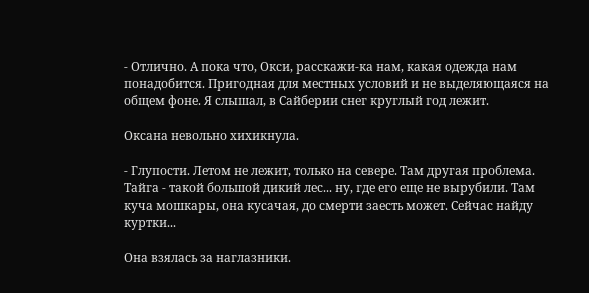- Отлично. А пока что, Окси, расскажи-ка нам, какая одежда нам понадобится. Пригодная для местных условий и не выделяющаяся на общем фоне. Я слышал, в Сайберии снег круглый год лежит.

Оксана невольно хихикнула.

- Глупости. Летом не лежит, только на севере. Там другая проблема. Тайга - такой большой дикий лес... ну, где его еще не вырубили. Там куча мошкары, она кусачая, до смерти заесть может. Сейчас найду куртки...

Она взялась за наглазники.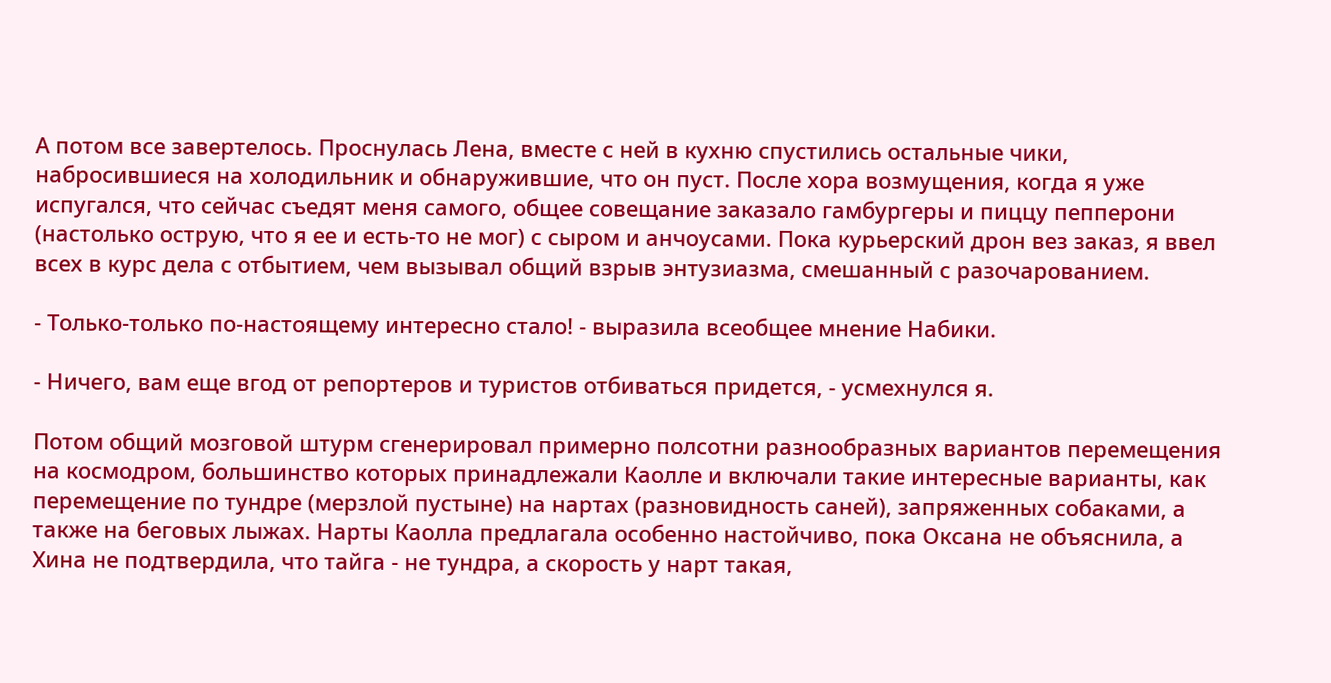А потом все завертелось. Проснулась Лена, вместе с ней в кухню спустились остальные чики, набросившиеся на холодильник и обнаружившие, что он пуст. После хора возмущения, когда я уже испугался, что сейчас съедят меня самого, общее совещание заказало гамбургеры и пиццу пепперони (настолько острую, что я ее и есть-то не мог) с сыром и анчоусами. Пока курьерский дрон вез заказ, я ввел всех в курс дела с отбытием, чем вызывал общий взрыв энтузиазма, смешанный с разочарованием.

- Только-только по-настоящему интересно стало! - выразила всеобщее мнение Набики.

- Ничего, вам еще вгод от репортеров и туристов отбиваться придется, - усмехнулся я.

Потом общий мозговой штурм сгенерировал примерно полсотни разнообразных вариантов перемещения на космодром, большинство которых принадлежали Каолле и включали такие интересные варианты, как перемещение по тундре (мерзлой пустыне) на нартах (разновидность саней), запряженных собаками, а также на беговых лыжах. Нарты Каолла предлагала особенно настойчиво, пока Оксана не объяснила, а Хина не подтвердила, что тайга - не тундра, а скорость у нарт такая,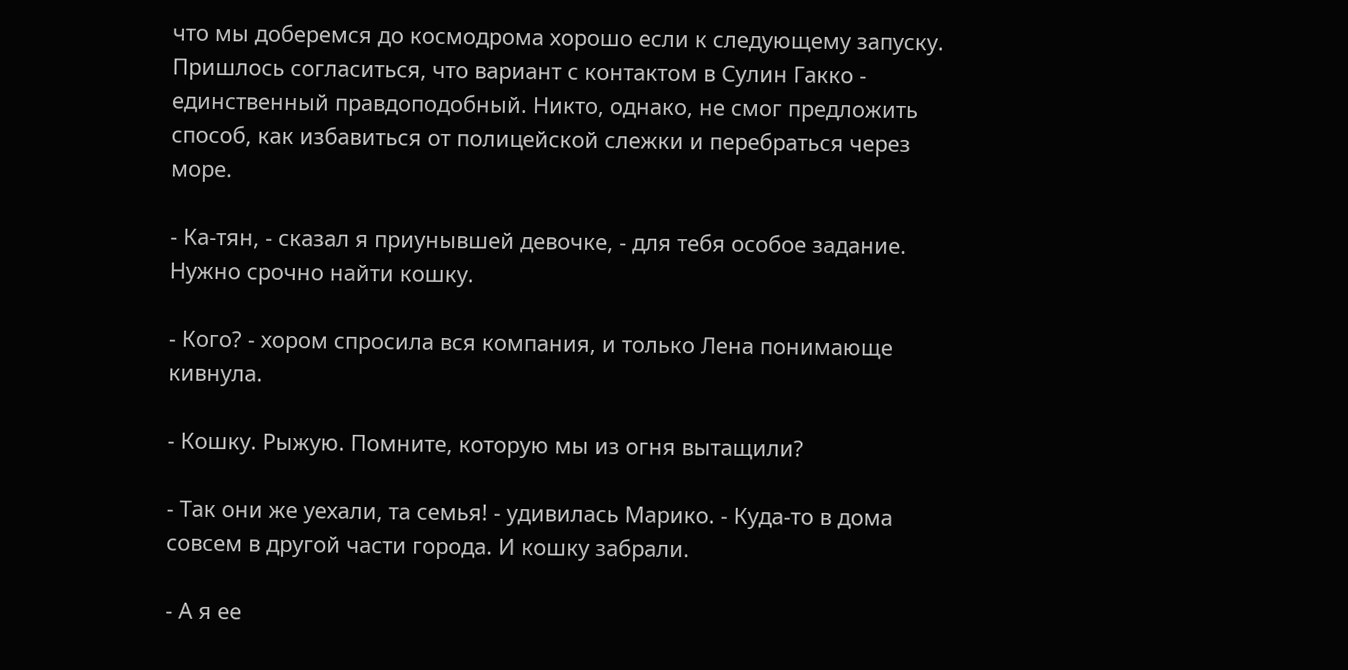что мы доберемся до космодрома хорошо если к следующему запуску. Пришлось согласиться, что вариант с контактом в Сулин Гакко - единственный правдоподобный. Никто, однако, не смог предложить способ, как избавиться от полицейской слежки и перебраться через море.

- Ка-тян, - сказал я приунывшей девочке, - для тебя особое задание. Нужно срочно найти кошку.

- Кого? - хором спросила вся компания, и только Лена понимающе кивнула.

- Кошку. Рыжую. Помните, которую мы из огня вытащили?

- Так они же уехали, та семья! - удивилась Марико. - Куда-то в дома совсем в другой части города. И кошку забрали.

- А я ее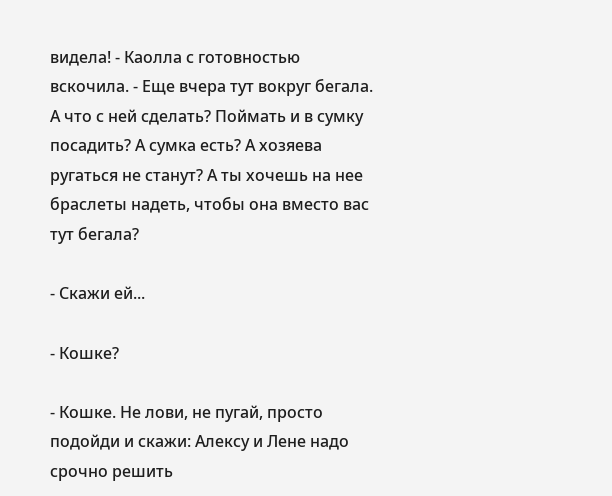видела! - Каолла с готовностью вскочила. - Еще вчера тут вокруг бегала. А что с ней сделать? Поймать и в сумку посадить? А сумка есть? А хозяева ругаться не станут? А ты хочешь на нее браслеты надеть, чтобы она вместо вас тут бегала?

- Скажи ей...

- Кошке?

- Кошке. Не лови, не пугай, просто подойди и скажи: Алексу и Лене надо срочно решить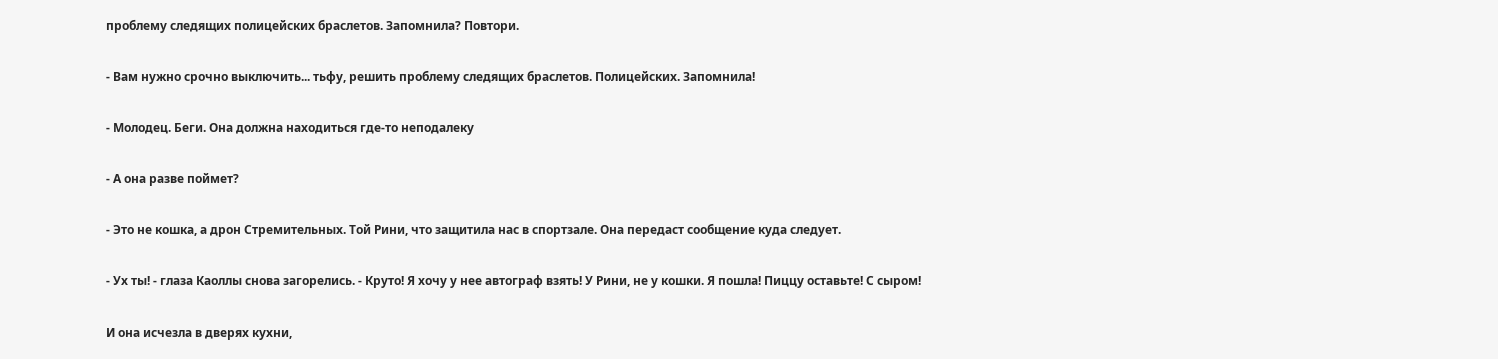проблему следящих полицейских браслетов. Запомнила? Повтори.

- Вам нужно срочно выключить... тьфу, решить проблему следящих браслетов. Полицейских. Запомнила!

- Молодец. Беги. Она должна находиться где-то неподалеку

- А она разве поймет?

- Это не кошка, а дрон Стремительных. Той Рини, что защитила нас в спортзале. Она передаст сообщение куда следует.

- Ух ты! - глаза Каоллы снова загорелись. - Круто! Я хочу у нее автограф взять! У Рини, не у кошки. Я пошла! Пиццу оставьте! С сыром!

И она исчезла в дверях кухни,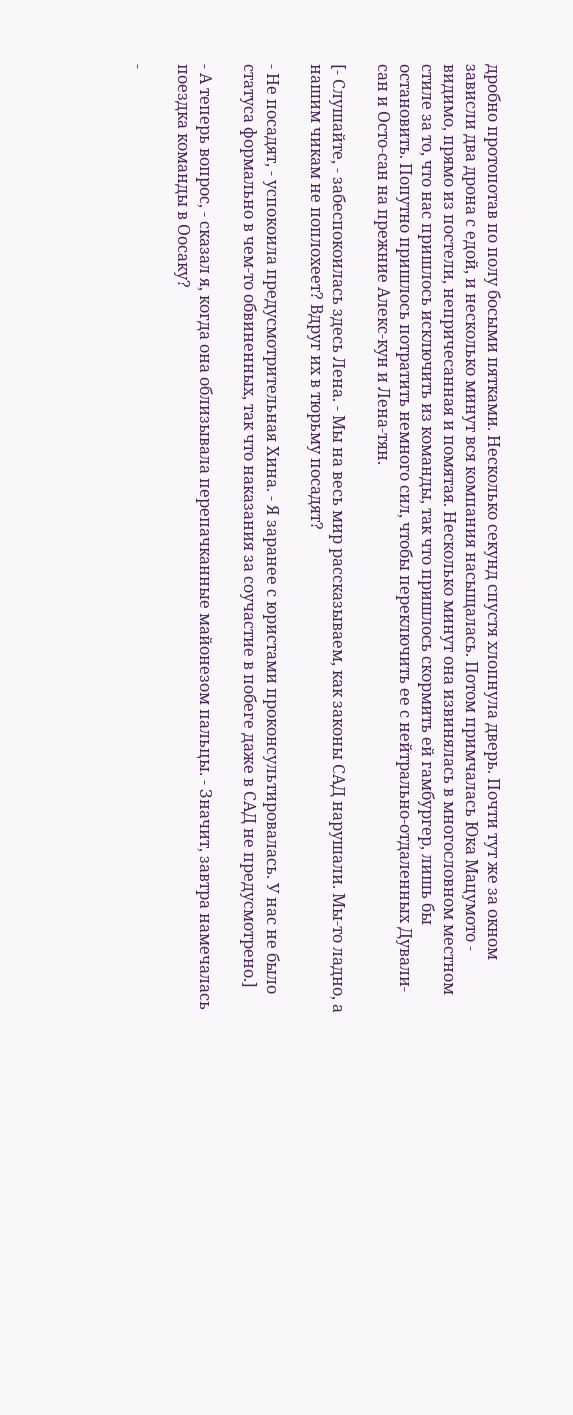дробно протопотав по полу босыми пятками. Несколько секунд спустя хлопнула дверь. Почти тут же за окном зависли два дрона с едой, и несколько минут вся компания насыщалась. Потом примчалась Юка Мацумото - видимо, прямо из постели, непричесанная и помятая. Несколько минут она извинялась в многословном местном стиле за то, что нас пришлось исключить из команды, так что пришлось скормить ей гамбургер, лишь бы остановить. Попутно пришлось потратить немного сил, чтобы переключить ее с нейтрально-отдаленных Дували-сан и Осто-сан на прежние Алекс-кун и Лена-тян.

[- Слушайте, - забеспокоилась здесь Лена. - Мы на весь мир рассказываем, как законы САД нарушали. Мы-то ладно, а нашим чикам не поплохеет? Вдруг их в тюрьму посадят?

- Не посадят, - успокоила предусмотрительная Хина. - Я заранее с юристами проконсультировалась. У нас не было статуса формально в чем-то обвиненных, так что наказания за соучастие в побеге даже в САД не предусмотрено.]

- А теперь вопрос, - сказал я, когда она облизывала перепачканные майонезом пальцы. - Значит, завтра намечалась поездка команды в Оосаку?

-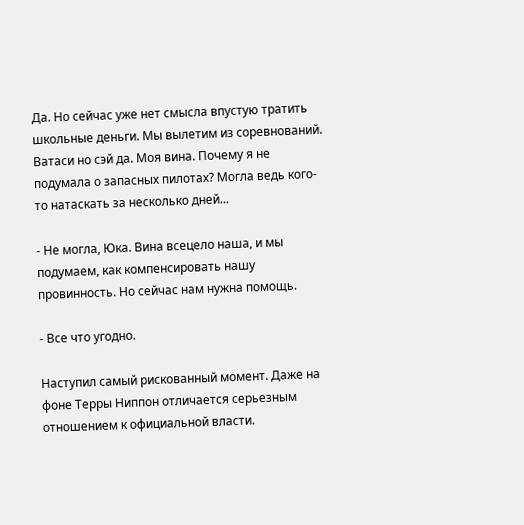Да. Но сейчас уже нет смысла впустую тратить школьные деньги. Мы вылетим из соревнований. Ватаси но сэй да. Моя вина. Почему я не подумала о запасных пилотах? Могла ведь кого-то натаскать за несколько дней...

- Не могла, Юка. Вина всецело наша, и мы подумаем, как компенсировать нашу провинность. Но сейчас нам нужна помощь.

- Все что угодно.

Наступил самый рискованный момент. Даже на фоне Терры Ниппон отличается серьезным отношением к официальной власти.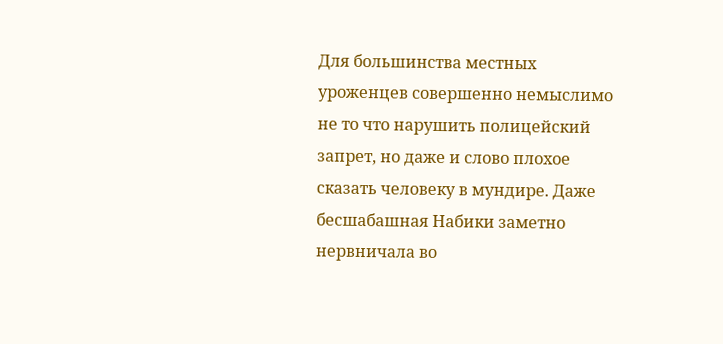Для большинства местных уроженцев совершенно немыслимо не то что нарушить полицейский запрет, но даже и слово плохое сказать человеку в мундире. Даже бесшабашная Набики заметно нервничала во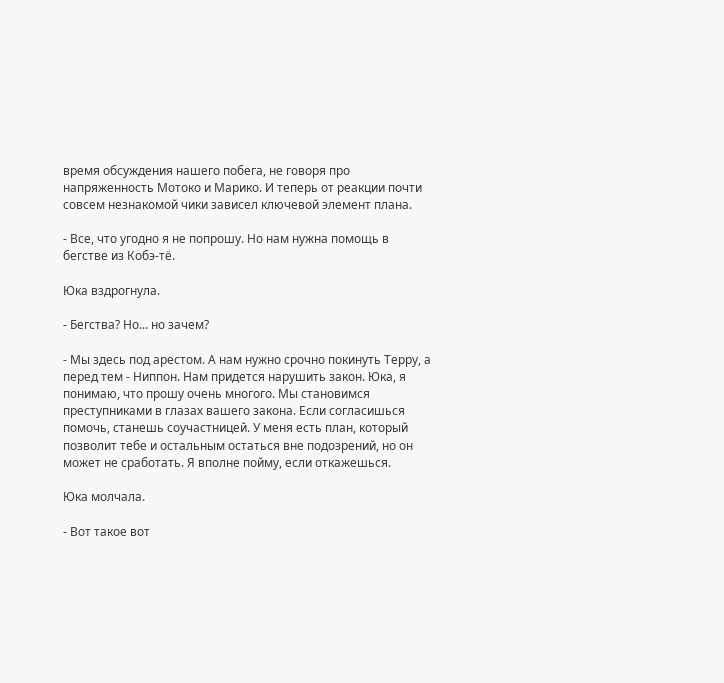время обсуждения нашего побега, не говоря про напряженность Мотоко и Марико. И теперь от реакции почти совсем незнакомой чики зависел ключевой элемент плана.

- Все, что угодно я не попрошу. Но нам нужна помощь в бегстве из Кобэ-тё.

Юка вздрогнула.

- Бегства? Но... но зачем?

- Мы здесь под арестом. А нам нужно срочно покинуть Терру, а перед тем - Ниппон. Нам придется нарушить закон. Юка, я понимаю, что прошу очень многого. Мы становимся преступниками в глазах вашего закона. Если согласишься помочь, станешь соучастницей. У меня есть план, который позволит тебе и остальным остаться вне подозрений, но он может не сработать. Я вполне пойму, если откажешься.

Юка молчала.

- Вот такое вот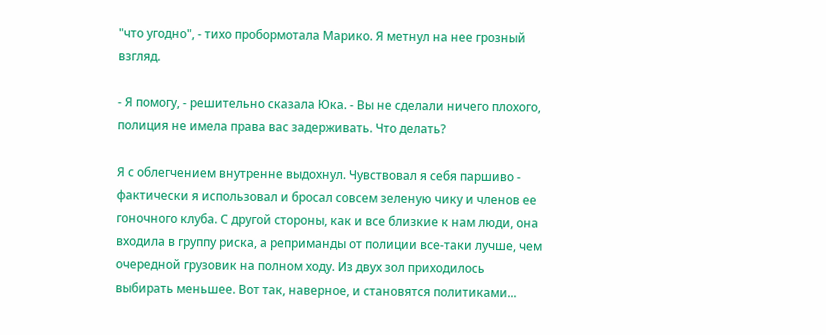"что угодно", - тихо пробормотала Марико. Я метнул на нее грозный взгляд.

- Я помогу, - решительно сказала Юка. - Вы не сделали ничего плохого, полиция не имела права вас задерживать. Что делать?

Я с облегчением внутренне выдохнул. Чувствовал я себя паршиво - фактически я использовал и бросал совсем зеленую чику и членов ее гоночного клуба. С другой стороны, как и все близкие к нам люди, она входила в группу риска, а реприманды от полиции все-таки лучше, чем очередной грузовик на полном ходу. Из двух зол приходилось выбирать меньшее. Вот так, наверное, и становятся политиками...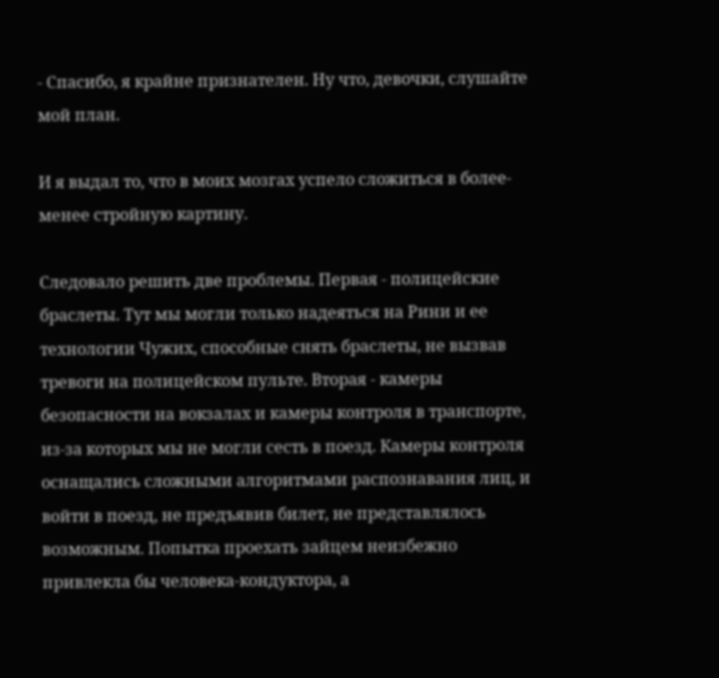- Спасибо, я крайне признателен. Ну что, девочки, слушайте мой план.

И я выдал то, что в моих мозгах успело сложиться в более-менее стройную картину.

Следовало решить две проблемы. Первая - полицейские браслеты. Тут мы могли только надеяться на Рини и ее технологии Чужих, способные снять браслеты, не вызвав тревоги на полицейском пульте. Вторая - камеры безопасности на вокзалах и камеры контроля в транспорте, из-за которых мы не могли сесть в поезд. Камеры контроля оснащались сложными алгоритмами распознавания лиц, и войти в поезд, не предъявив билет, не представлялось возможным. Попытка проехать зайцем неизбежно привлекла бы человека-кондуктора, а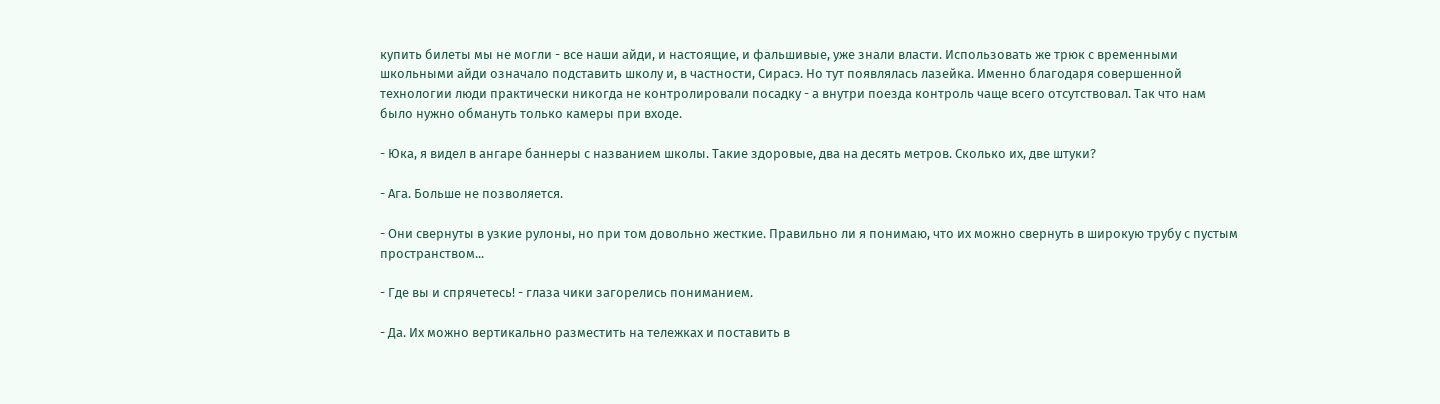купить билеты мы не могли - все наши айди, и настоящие, и фальшивые, уже знали власти. Использовать же трюк с временными школьными айди означало подставить школу и, в частности, Сирасэ. Но тут появлялась лазейка. Именно благодаря совершенной технологии люди практически никогда не контролировали посадку - а внутри поезда контроль чаще всего отсутствовал. Так что нам было нужно обмануть только камеры при входе.

- Юка, я видел в ангаре баннеры с названием школы. Такие здоровые, два на десять метров. Сколько их, две штуки?

- Ага. Больше не позволяется.

- Они свернуты в узкие рулоны, но при том довольно жесткие. Правильно ли я понимаю, что их можно свернуть в широкую трубу с пустым пространством...

- Где вы и спрячетесь! - глаза чики загорелись пониманием.

- Да. Их можно вертикально разместить на тележках и поставить в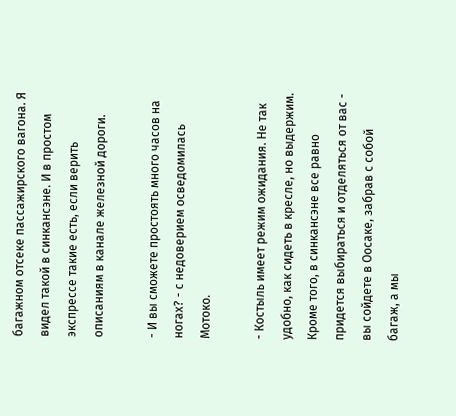багажном отсеке пассажирского вагона. Я видел такой в синкансэне. И в простом экспрессе такие есть, если верить описаниям в канале железной дороги.

- И вы сможете простоять много часов на ногах? - с недоверием осведомилась Мотоко.

- Костыль имеет режим ожидания. Не так удобно, как сидеть в кресле, но выдержим. Кроме того, в синкансэне все равно придется выбираться и отделяться от вас - вы сойдете в Оосаке, забрав с собой багаж, а мы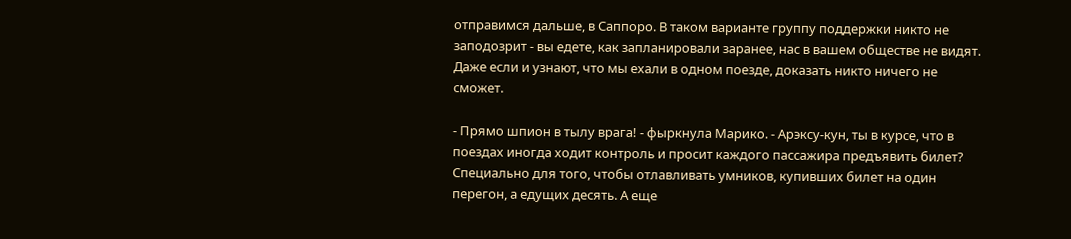отправимся дальше, в Саппоро. В таком варианте группу поддержки никто не заподозрит - вы едете, как запланировали заранее, нас в вашем обществе не видят. Даже если и узнают, что мы ехали в одном поезде, доказать никто ничего не сможет.

- Прямо шпион в тылу врага! - фыркнула Марико. - Арэксу-кун, ты в курсе, что в поездах иногда ходит контроль и просит каждого пассажира предъявить билет? Специально для того, чтобы отлавливать умников, купивших билет на один перегон, а едущих десять. А еще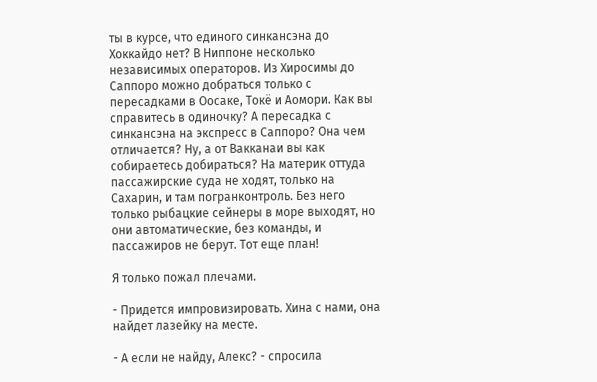ты в курсе, что единого синкансэна до Хоккайдо нет? В Ниппоне несколько независимых операторов. Из Хиросимы до Саппоро можно добраться только с пересадками в Оосаке, Токё и Аомори. Как вы справитесь в одиночку? А пересадка с синкансэна на экспресс в Саппоро? Она чем отличается? Ну, а от Вакканаи вы как собираетесь добираться? На материк оттуда пассажирские суда не ходят, только на Сахарин, и там погранконтроль. Без него только рыбацкие сейнеры в море выходят, но они автоматические, без команды, и пассажиров не берут. Тот еще план!

Я только пожал плечами.

- Придется импровизировать. Хина с нами, она найдет лазейку на месте.

- А если не найду, Алекс? - спросила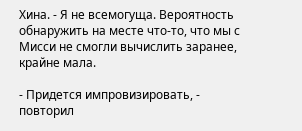Хина. - Я не всемогуща. Вероятность обнаружить на месте что-то, что мы с Мисси не смогли вычислить заранее, крайне мала.

- Придется импровизировать, - повторил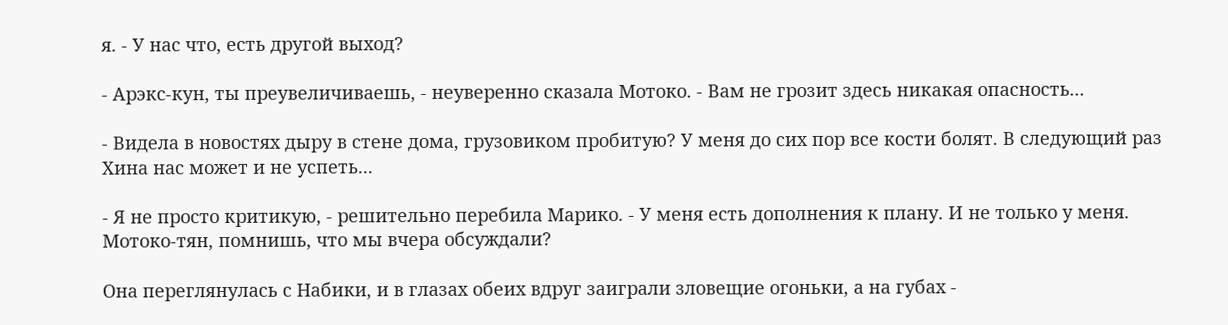я. - У нас что, есть другой выход?

- Арэкс-кун, ты преувеличиваешь, - неуверенно сказала Мотоко. - Вам не грозит здесь никакая опасность...

- Видела в новостях дыру в стене дома, грузовиком пробитую? У меня до сих пор все кости болят. В следующий раз Хина нас может и не успеть...

- Я не просто критикую, - решительно перебила Марико. - У меня есть дополнения к плану. И не только у меня. Мотоко-тян, помнишь, что мы вчера обсуждали?

Она переглянулась с Набики, и в глазах обеих вдруг заиграли зловещие огоньки, а на губах -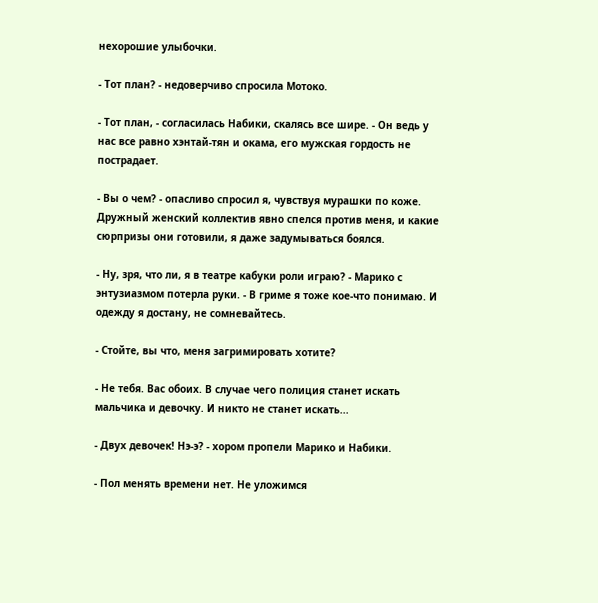нехорошие улыбочки.

- Тот план? - недоверчиво спросила Мотоко.

- Тот план, - согласилась Набики, скалясь все шире. - Он ведь у нас все равно хэнтай-тян и окама, его мужская гордость не пострадает.

- Вы о чем? - опасливо спросил я, чувствуя мурашки по коже. Дружный женский коллектив явно спелся против меня, и какие сюрпризы они готовили, я даже задумываться боялся.

- Ну, зря, что ли, я в театре кабуки роли играю? - Марико с энтузиазмом потерла руки. - В гриме я тоже кое-что понимаю. И одежду я достану, не сомневайтесь.

- Стойте, вы что, меня загримировать хотите?

- Не тебя. Вас обоих. В случае чего полиция станет искать мальчика и девочку. И никто не станет искать...

- Двух девочек! Нэ-э? - хором пропели Марико и Набики.

- Пол менять времени нет. Не уложимся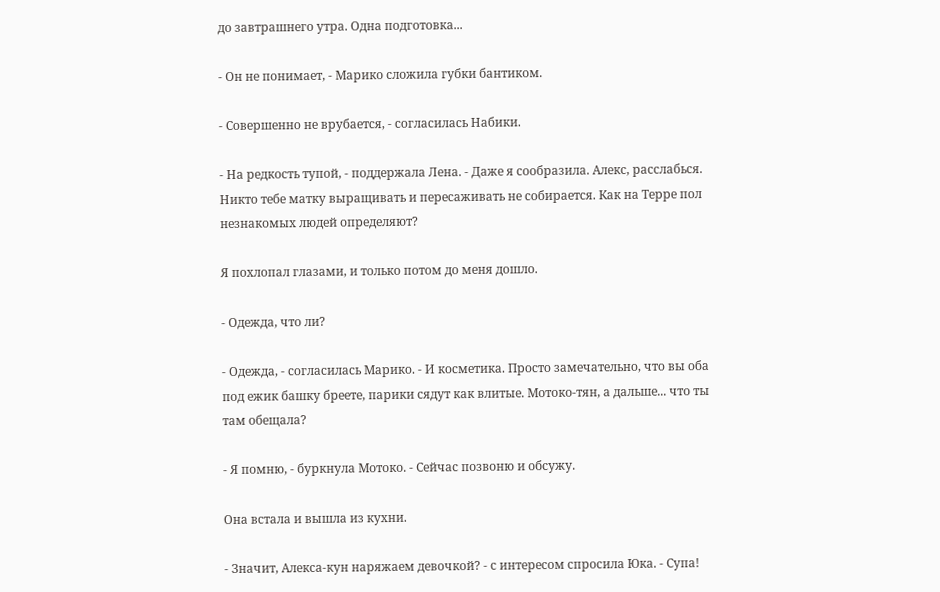до завтрашнего утра. Одна подготовка...

- Он не понимает, - Марико сложила губки бантиком.

- Совершенно не врубается, - согласилась Набики.

- На редкость тупой, - поддержала Лена. - Даже я сообразила. Алекс, расслабься. Никто тебе матку выращивать и пересаживать не собирается. Как на Терре пол незнакомых людей определяют?

Я похлопал глазами, и только потом до меня дошло.

- Одежда, что ли?

- Одежда, - согласилась Марико. - И косметика. Просто замечательно, что вы оба под ежик башку бреете, парики сядут как влитые. Мотоко-тян, а дальше... что ты там обещала?

- Я помню, - буркнула Мотоко. - Сейчас позвоню и обсужу.

Она встала и вышла из кухни.

- Значит, Алекса-кун наряжаем девочкой? - с интересом спросила Юка. - Супа!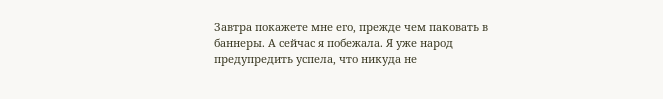Завтра покажете мне его, прежде чем паковать в баннеры. А сейчас я побежала. Я уже народ предупредить успела, что никуда не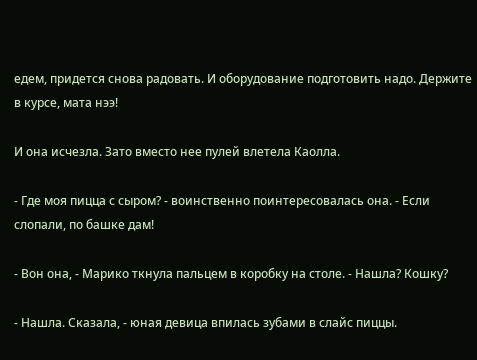едем, придется снова радовать. И оборудование подготовить надо. Держите в курсе, мата нээ!

И она исчезла. Зато вместо нее пулей влетела Каолла.

- Где моя пицца с сыром? - воинственно поинтересовалась она. - Если слопали, по башке дам!

- Вон она, - Марико ткнула пальцем в коробку на столе. - Нашла? Кошку?

- Нашла. Сказала, - юная девица впилась зубами в слайс пиццы.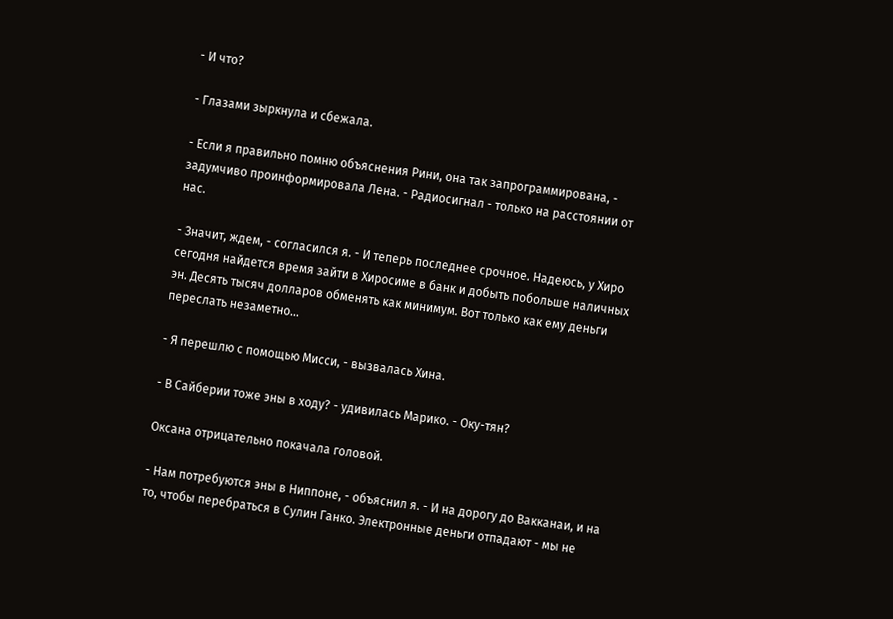- И что?

- Глазами зыркнула и сбежала.

- Если я правильно помню объяснения Рини, она так запрограммирована, - задумчиво проинформировала Лена. - Радиосигнал - только на расстоянии от нас.

- Значит, ждем, - согласился я. - И теперь последнее срочное. Надеюсь, у Хиро сегодня найдется время зайти в Хиросиме в банк и добыть побольше наличных эн. Десять тысяч долларов обменять как минимум. Вот только как ему деньги переслать незаметно...

- Я перешлю с помощью Мисси, - вызвалась Хина.

- В Сайберии тоже эны в ходу? - удивилась Марико. - Оку-тян?

Оксана отрицательно покачала головой.

- Нам потребуются эны в Ниппоне, - объяснил я. - И на дорогу до Вакканаи, и на то, чтобы перебраться в Сулин Ганко. Электронные деньги отпадают - мы не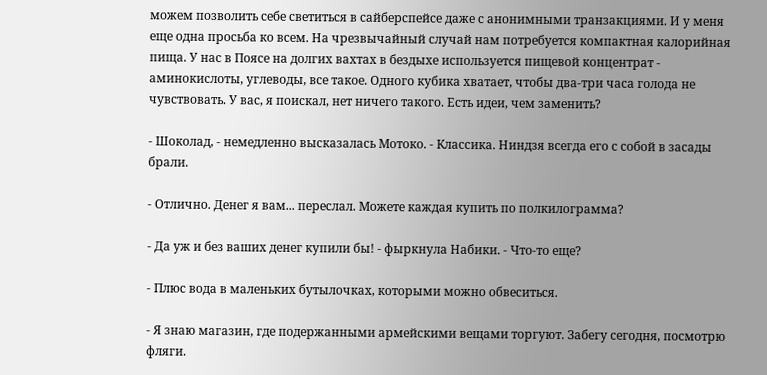можем позволить себе светиться в сайберспейсе даже с анонимными транзакциями. И у меня еще одна просьба ко всем. На чрезвычайный случай нам потребуется компактная калорийная пища. У нас в Поясе на долгих вахтах в бездыхе используется пищевой концентрат - аминокислоты, углеводы, все такое. Одного кубика хватает, чтобы два-три часа голода не чувствовать. У вас, я поискал, нет ничего такого. Есть идеи, чем заменить?

- Шоколад, - немедленно высказалась Мотоко. - Классика. Ниндзя всегда его с собой в засады брали.

- Отлично. Денег я вам... переслал. Можете каждая купить по полкилограмма?

- Да уж и без ваших денег купили бы! - фыркнула Набики. - Что-то еще?

- Плюс вода в маленьких бутылочках, которыми можно обвеситься.

- Я знаю магазин, где подержанными армейскими вещами торгуют. Забегу сегодня, посмотрю фляги.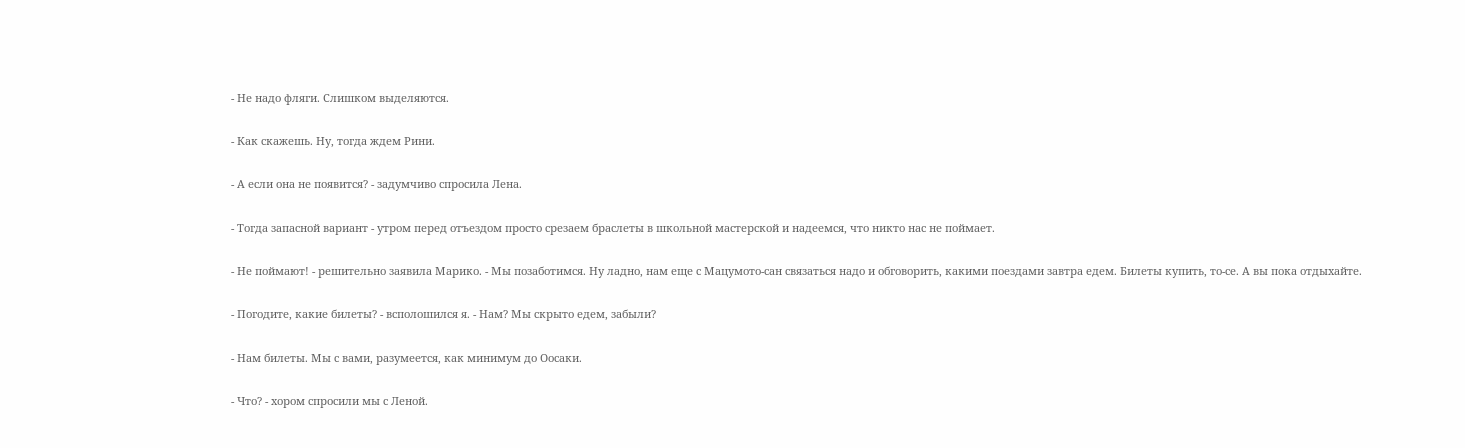- Не надо фляги. Слишком выделяются.

- Как скажешь. Ну, тогда ждем Рини.

- А если она не появится? - задумчиво спросила Лена.

- Тогда запасной вариант - утром перед отъездом просто срезаем браслеты в школьной мастерской и надеемся, что никто нас не поймает.

- Не поймают! - решительно заявила Марико. - Мы позаботимся. Ну ладно, нам еще с Мацумото-сан связаться надо и обговорить, какими поездами завтра едем. Билеты купить, то-се. А вы пока отдыхайте.

- Погодите, какие билеты? - всполошился я. - Нам? Мы скрыто едем, забыли?

- Нам билеты. Мы с вами, разумеется, как минимум до Оосаки.

- Что? - хором спросили мы с Леной.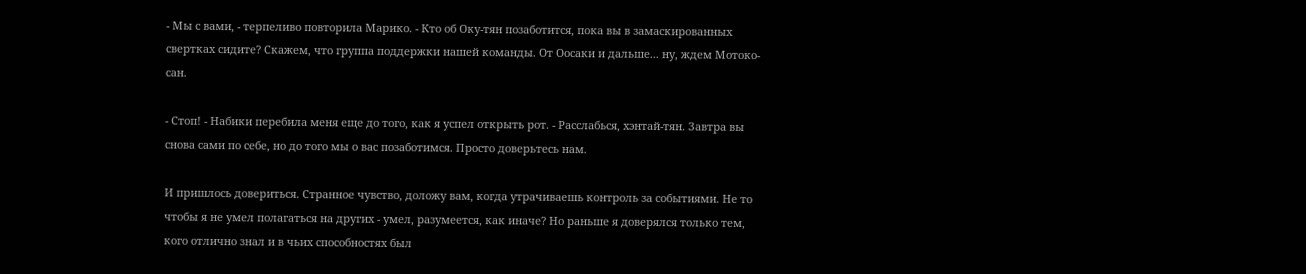- Мы с вами, - терпеливо повторила Марико. - Кто об Оку-тян позаботится, пока вы в замаскированных свертках сидите? Скажем, что группа поддержки нашей команды. От Оосаки и дальше... ну, ждем Мотоко-сан.

- Стоп! - Набики перебила меня еще до того, как я успел открыть рот. - Расслабься, хэнтай-тян. Завтра вы снова сами по себе, но до того мы о вас позаботимся. Просто доверьтесь нам.

И пришлось довериться. Странное чувство, доложу вам, когда утрачиваешь контроль за событиями. Не то чтобы я не умел полагаться на других - умел, разумеется, как иначе? Но раньше я доверялся только тем, кого отлично знал и в чьих способностях был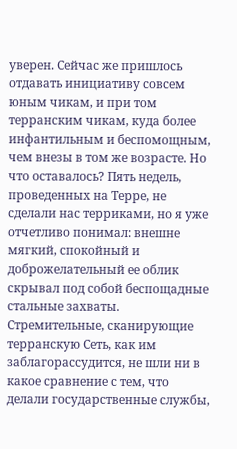уверен. Сейчас же пришлось отдавать инициативу совсем юным чикам, и при том терранским чикам, куда более инфантильным и беспомощным, чем внезы в том же возрасте. Но что оставалось? Пять недель, проведенных на Терре, не сделали нас терриками, но я уже отчетливо понимал: внешне мягкий, спокойный и доброжелательный ее облик скрывал под собой беспощадные стальные захваты. Стремительные, сканирующие терранскую Сеть, как им заблагорассудится, не шли ни в какое сравнение с тем, что делали государственные службы,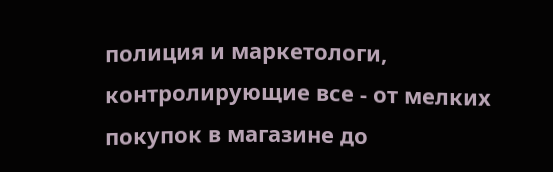полиция и маркетологи, контролирующие все - от мелких покупок в магазине до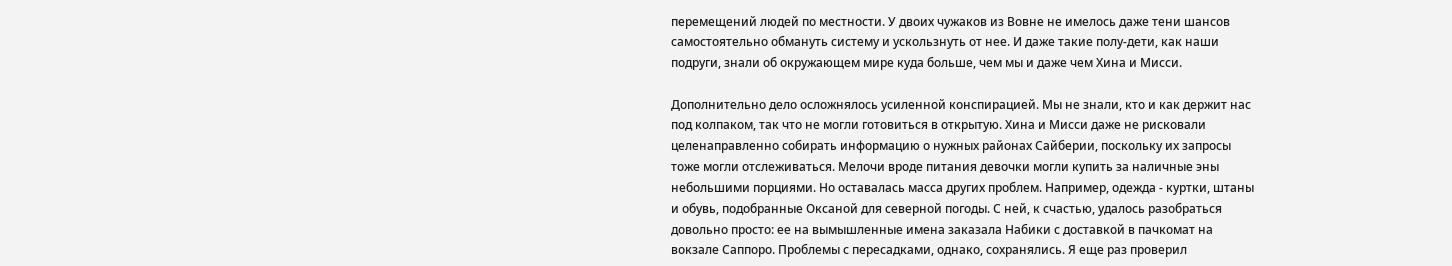перемещений людей по местности. У двоих чужаков из Вовне не имелось даже тени шансов самостоятельно обмануть систему и ускользнуть от нее. И даже такие полу-дети, как наши подруги, знали об окружающем мире куда больше, чем мы и даже чем Хина и Мисси.

Дополнительно дело осложнялось усиленной конспирацией. Мы не знали, кто и как держит нас под колпаком, так что не могли готовиться в открытую. Хина и Мисси даже не рисковали целенаправленно собирать информацию о нужных районах Сайберии, поскольку их запросы тоже могли отслеживаться. Мелочи вроде питания девочки могли купить за наличные эны небольшими порциями. Но оставалась масса других проблем. Например, одежда - куртки, штаны и обувь, подобранные Оксаной для северной погоды. С ней, к счастью, удалось разобраться довольно просто: ее на вымышленные имена заказала Набики с доставкой в пачкомат на вокзале Саппоро. Проблемы с пересадками, однако, сохранялись. Я еще раз проверил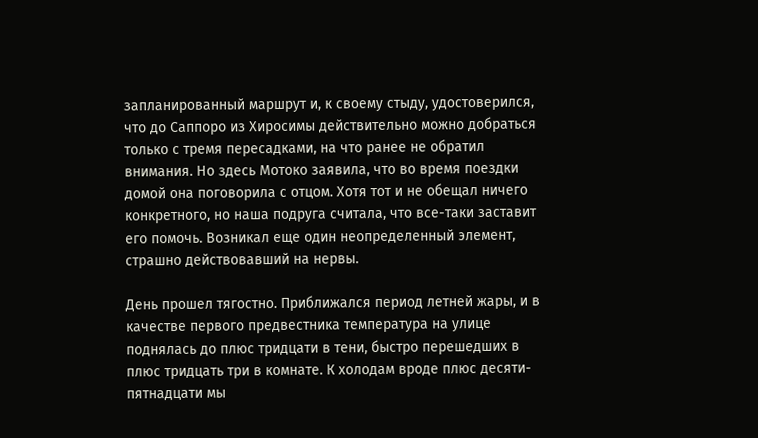запланированный маршрут и, к своему стыду, удостоверился, что до Саппоро из Хиросимы действительно можно добраться только с тремя пересадками, на что ранее не обратил внимания. Но здесь Мотоко заявила, что во время поездки домой она поговорила с отцом. Хотя тот и не обещал ничего конкретного, но наша подруга считала, что все-таки заставит его помочь. Возникал еще один неопределенный элемент, страшно действовавший на нервы.

День прошел тягостно. Приближался период летней жары, и в качестве первого предвестника температура на улице поднялась до плюс тридцати в тени, быстро перешедших в плюс тридцать три в комнате. К холодам вроде плюс десяти-пятнадцати мы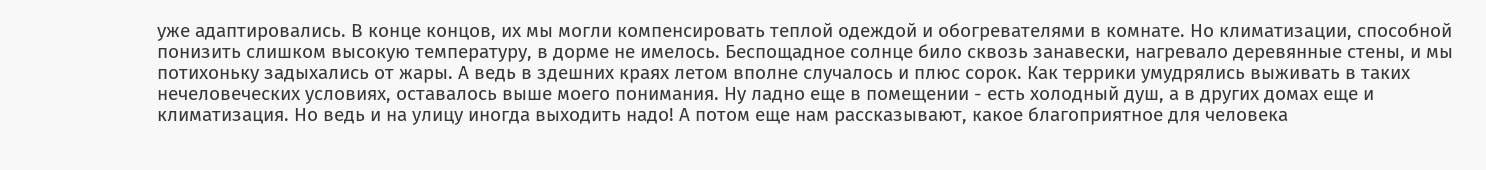уже адаптировались. В конце концов, их мы могли компенсировать теплой одеждой и обогревателями в комнате. Но климатизации, способной понизить слишком высокую температуру, в дорме не имелось. Беспощадное солнце било сквозь занавески, нагревало деревянные стены, и мы потихоньку задыхались от жары. А ведь в здешних краях летом вполне случалось и плюс сорок. Как террики умудрялись выживать в таких нечеловеческих условиях, оставалось выше моего понимания. Ну ладно еще в помещении - есть холодный душ, а в других домах еще и климатизация. Но ведь и на улицу иногда выходить надо! А потом еще нам рассказывают, какое благоприятное для человека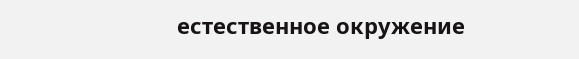естественное окружение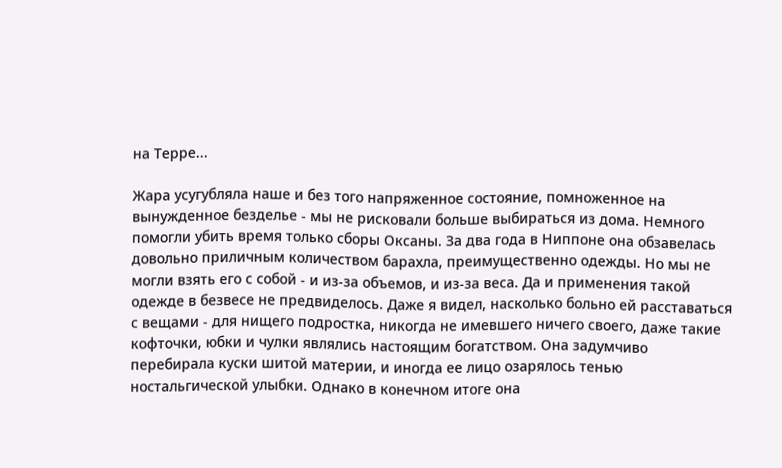на Терре...

Жара усугубляла наше и без того напряженное состояние, помноженное на вынужденное безделье - мы не рисковали больше выбираться из дома. Немного помогли убить время только сборы Оксаны. За два года в Ниппоне она обзавелась довольно приличным количеством барахла, преимущественно одежды. Но мы не могли взять его с собой - и из-за объемов, и из-за веса. Да и применения такой одежде в безвесе не предвиделось. Даже я видел, насколько больно ей расставаться с вещами - для нищего подростка, никогда не имевшего ничего своего, даже такие кофточки, юбки и чулки являлись настоящим богатством. Она задумчиво перебирала куски шитой материи, и иногда ее лицо озарялось тенью ностальгической улыбки. Однако в конечном итоге она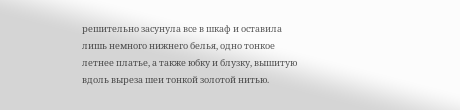решительно засунула все в шкаф и оставила лишь немного нижнего белья, одно тонкое летнее платье, а также юбку и блузку, вышитую вдоль выреза шеи тонкой золотой нитью.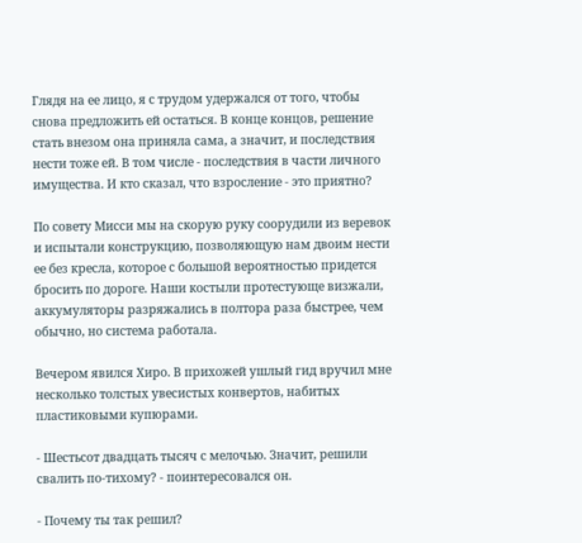Глядя на ее лицо, я с трудом удержался от того, чтобы снова предложить ей остаться. В конце концов, решение стать внезом она приняла сама, а значит, и последствия нести тоже ей. В том числе - последствия в части личного имущества. И кто сказал, что взросление - это приятно?

По совету Мисси мы на скорую руку соорудили из веревок и испытали конструкцию, позволяющую нам двоим нести ее без кресла, которое с большой вероятностью придется бросить по дороге. Наши костыли протестующе визжали, аккумуляторы разряжались в полтора раза быстрее, чем обычно, но система работала.

Вечером явился Хиро. В прихожей ушлый гид вручил мне несколько толстых увесистых конвертов, набитых пластиковыми купюрами.

- Шестьсот двадцать тысяч с мелочью. Значит, решили свалить по-тихому? - поинтересовался он.

- Почему ты так решил?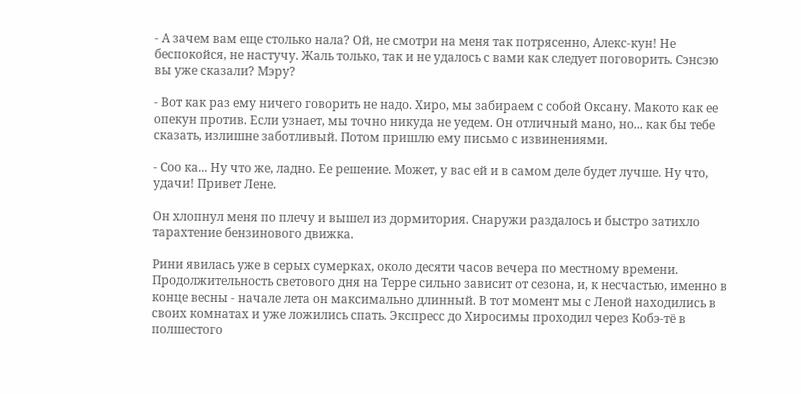- А зачем вам еще столько нала? Ой, не смотри на меня так потрясенно, Алекс-кун! Не беспокойся, не настучу. Жаль только, так и не удалось с вами как следует поговорить. Сэнсэю вы уже сказали? Мэру?

- Вот как раз ему ничего говорить не надо. Хиро, мы забираем с собой Оксану. Макото как ее опекун против. Если узнает, мы точно никуда не уедем. Он отличный мано, но... как бы тебе сказать, излишне заботливый. Потом пришлю ему письмо с извинениями.

- Соо ка... Ну что же, ладно. Ее решение. Может, у вас ей и в самом деле будет лучше. Ну что, удачи! Привет Лене.

Он хлопнул меня по плечу и вышел из дормитория. Снаружи раздалось и быстро затихло тарахтение бензинового движка.

Рини явилась уже в серых сумерках, около десяти часов вечера по местному времени. Продолжительность светового дня на Терре сильно зависит от сезона, и, к несчастью, именно в конце весны - начале лета он максимально длинный. В тот момент мы с Леной находились в своих комнатах и уже ложились спать. Экспресс до Хиросимы проходил через Кобэ-тё в полшестого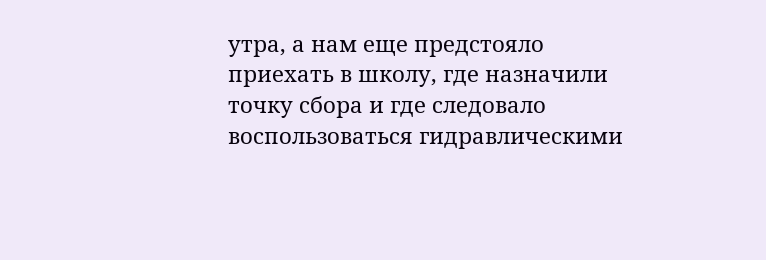утра, а нам еще предстояло приехать в школу, где назначили точку сбора и где следовало воспользоваться гидравлическими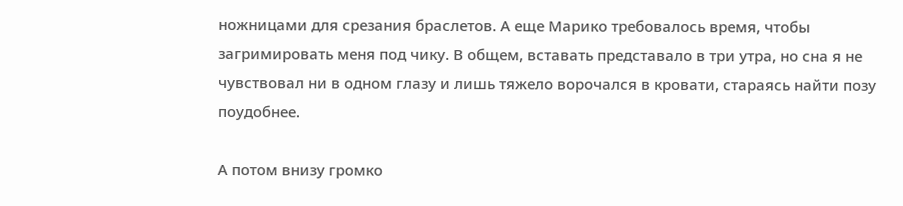ножницами для срезания браслетов. А еще Марико требовалось время, чтобы загримировать меня под чику. В общем, вставать представало в три утра, но сна я не чувствовал ни в одном глазу и лишь тяжело ворочался в кровати, стараясь найти позу поудобнее.

А потом внизу громко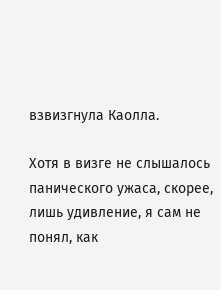взвизгнула Каолла.

Хотя в визге не слышалось панического ужаса, скорее, лишь удивление, я сам не понял, как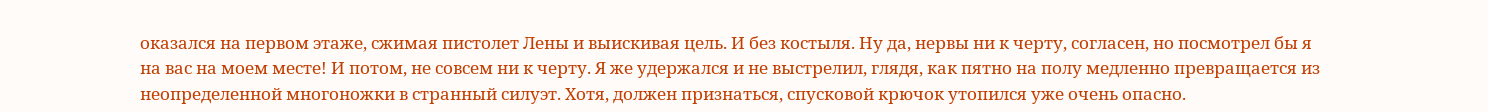оказался на первом этаже, сжимая пистолет Лены и выискивая цель. И без костыля. Ну да, нервы ни к черту, согласен, но посмотрел бы я на вас на моем месте! И потом, не совсем ни к черту. Я же удержался и не выстрелил, глядя, как пятно на полу медленно превращается из неопределенной многоножки в странный силуэт. Хотя, должен признаться, спусковой крючок утопился уже очень опасно.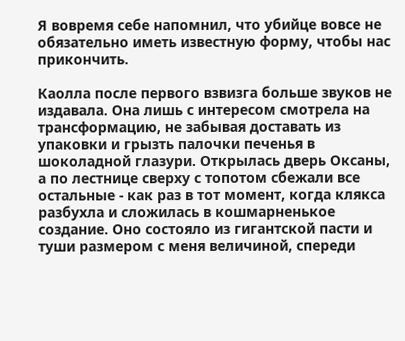Я вовремя себе напомнил, что убийце вовсе не обязательно иметь известную форму, чтобы нас прикончить.

Каолла после первого взвизга больше звуков не издавала. Она лишь с интересом смотрела на трансформацию, не забывая доставать из упаковки и грызть палочки печенья в шоколадной глазури. Открылась дверь Оксаны, а по лестнице сверху с топотом сбежали все остальные - как раз в тот момент, когда клякса разбухла и сложилась в кошмарненькое создание. Оно состояло из гигантской пасти и туши размером с меня величиной, спереди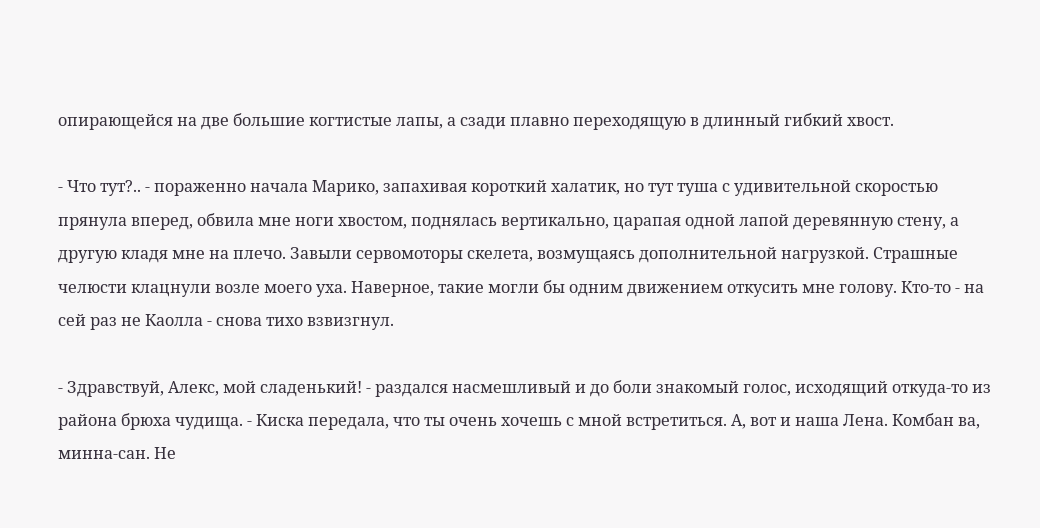опирающейся на две большие когтистые лапы, а сзади плавно переходящую в длинный гибкий хвост.

- Что тут?.. - пораженно начала Марико, запахивая короткий халатик, но тут туша с удивительной скоростью прянула вперед, обвила мне ноги хвостом, поднялась вертикально, царапая одной лапой деревянную стену, а другую кладя мне на плечо. Завыли сервомоторы скелета, возмущаясь дополнительной нагрузкой. Страшные челюсти клацнули возле моего уха. Наверное, такие могли бы одним движением откусить мне голову. Кто-то - на сей раз не Каолла - снова тихо взвизгнул.

- Здравствуй, Алекс, мой сладенький! - раздался насмешливый и до боли знакомый голос, исходящий откуда-то из района брюха чудища. - Киска передала, что ты очень хочешь с мной встретиться. А, вот и наша Лена. Комбан ва, минна-сан. Не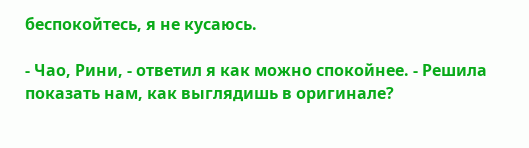беспокойтесь, я не кусаюсь.

- Чао, Рини, - ответил я как можно спокойнее. - Решила показать нам, как выглядишь в оригинале?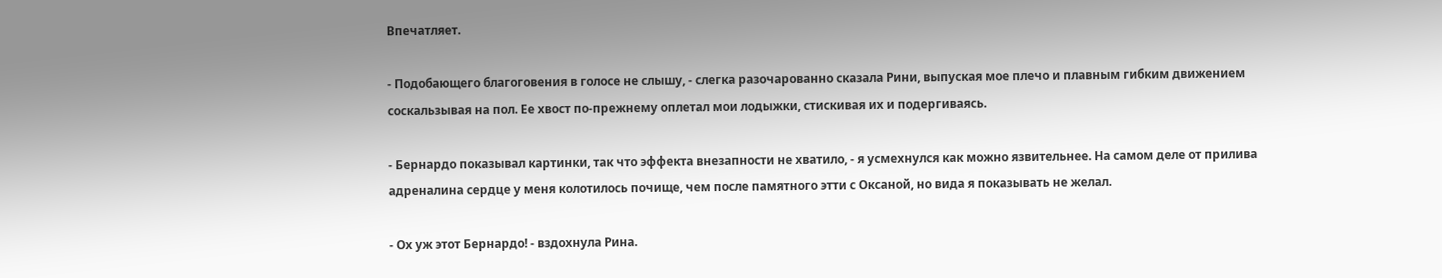Впечатляет.

- Подобающего благоговения в голосе не слышу, - слегка разочарованно сказала Рини, выпуская мое плечо и плавным гибким движением соскальзывая на пол. Ее хвост по-прежнему оплетал мои лодыжки, стискивая их и подергиваясь.

- Бернардо показывал картинки, так что эффекта внезапности не хватило, - я усмехнулся как можно язвительнее. На самом деле от прилива адреналина сердце у меня колотилось почище, чем после памятного этти с Оксаной, но вида я показывать не желал.

- Ох уж этот Бернардо! - вздохнула Рина.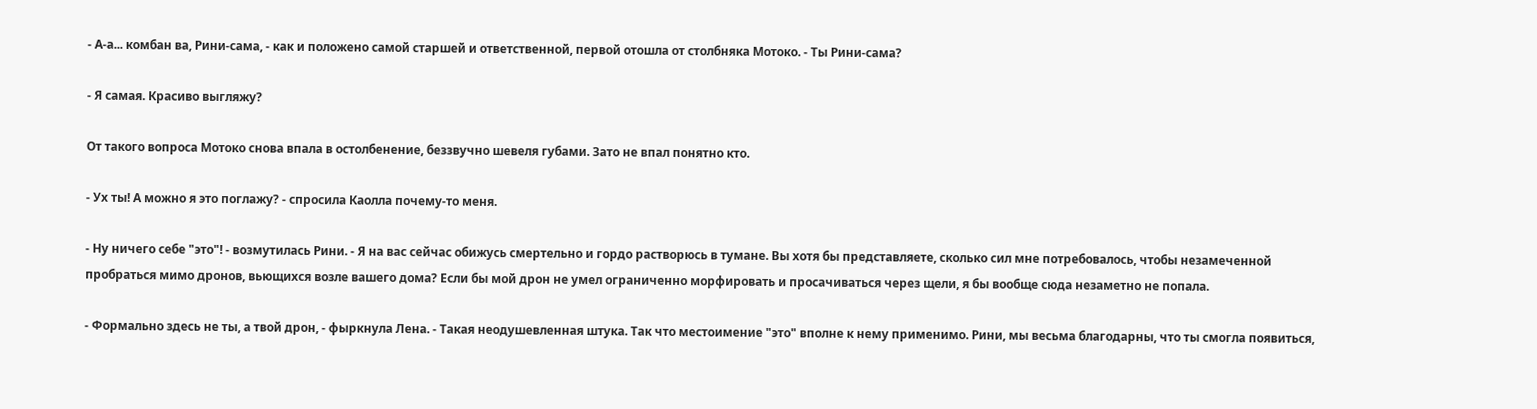- А-а... комбан ва, Рини-сама, - как и положено самой старшей и ответственной, первой отошла от столбняка Мотоко. - Ты Рини-сама?

- Я самая. Красиво выгляжу?

От такого вопроса Мотоко снова впала в остолбенение, беззвучно шевеля губами. Зато не впал понятно кто.

- Ух ты! А можно я это поглажу? - спросила Каолла почему-то меня.

- Ну ничего себе "это"! - возмутилась Рини. - Я на вас сейчас обижусь смертельно и гордо растворюсь в тумане. Вы хотя бы представляете, сколько сил мне потребовалось, чтобы незамеченной пробраться мимо дронов, вьющихся возле вашего дома? Если бы мой дрон не умел ограниченно морфировать и просачиваться через щели, я бы вообще сюда незаметно не попала.

- Формально здесь не ты, а твой дрон, - фыркнула Лена. - Такая неодушевленная штука. Так что местоимение "это" вполне к нему применимо. Рини, мы весьма благодарны, что ты смогла появиться,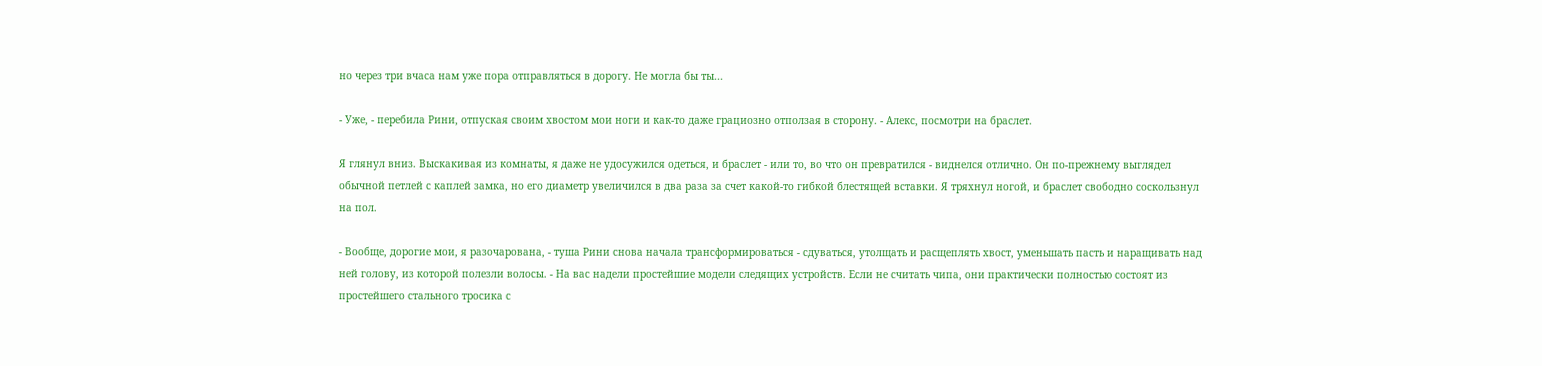но через три вчаса нам уже пора отправляться в дорогу. Не могла бы ты...

- Уже, - перебила Рини, отпуская своим хвостом мои ноги и как-то даже грациозно отползая в сторону. - Алекс, посмотри на браслет.

Я глянул вниз. Выскакивая из комнаты, я даже не удосужился одеться, и браслет - или то, во что он превратился - виднелся отлично. Он по-прежнему выглядел обычной петлей с каплей замка, но его диаметр увеличился в два раза за счет какой-то гибкой блестящей вставки. Я тряхнул ногой, и браслет свободно соскользнул на пол.

- Вообще, дорогие мои, я разочарована, - туша Рини снова начала трансформироваться - сдуваться, утолщать и расщеплять хвост, уменьшать пасть и наращивать над ней голову, из которой полезли волосы. - На вас надели простейшие модели следящих устройств. Если не считать чипа, они практически полностью состоят из простейшего стального тросика с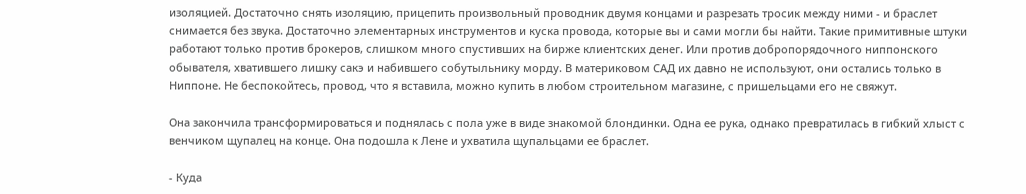изоляцией. Достаточно снять изоляцию, прицепить произвольный проводник двумя концами и разрезать тросик между ними - и браслет снимается без звука. Достаточно элементарных инструментов и куска провода, которые вы и сами могли бы найти. Такие примитивные штуки работают только против брокеров, слишком много спустивших на бирже клиентских денег. Или против добропорядочного ниппонского обывателя, хватившего лишку сакэ и набившего собутыльнику морду. В материковом САД их давно не используют, они остались только в Ниппоне. Не беспокойтесь, провод, что я вставила, можно купить в любом строительном магазине, с пришельцами его не свяжут.

Она закончила трансформироваться и поднялась с пола уже в виде знакомой блондинки. Одна ее рука, однако превратилась в гибкий хлыст с венчиком щупалец на конце. Она подошла к Лене и ухватила щупальцами ее браслет.

- Куда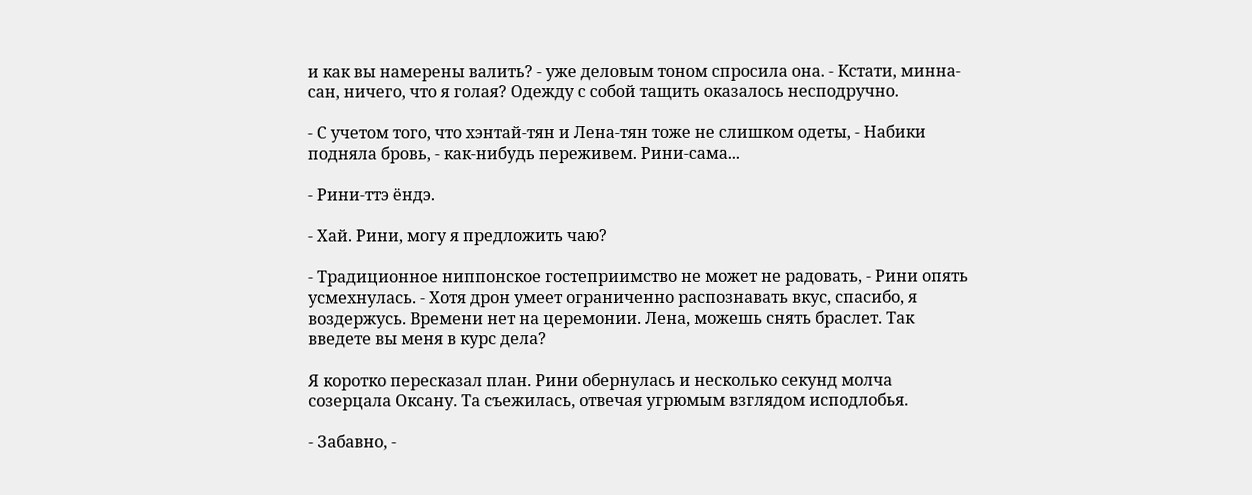и как вы намерены валить? - уже деловым тоном спросила она. - Кстати, минна-сан, ничего, что я голая? Одежду с собой тащить оказалось несподручно.

- С учетом того, что хэнтай-тян и Лена-тян тоже не слишком одеты, - Набики подняла бровь, - как-нибудь переживем. Рини-сама...

- Рини-ттэ ёндэ.

- Хай. Рини, могу я предложить чаю?

- Традиционное ниппонское гостеприимство не может не радовать, - Рини опять усмехнулась. - Хотя дрон умеет ограниченно распознавать вкус, спасибо, я воздержусь. Времени нет на церемонии. Лена, можешь снять браслет. Так введете вы меня в курс дела?

Я коротко пересказал план. Рини обернулась и несколько секунд молча созерцала Оксану. Та съежилась, отвечая угрюмым взглядом исподлобья.

- Забавно, -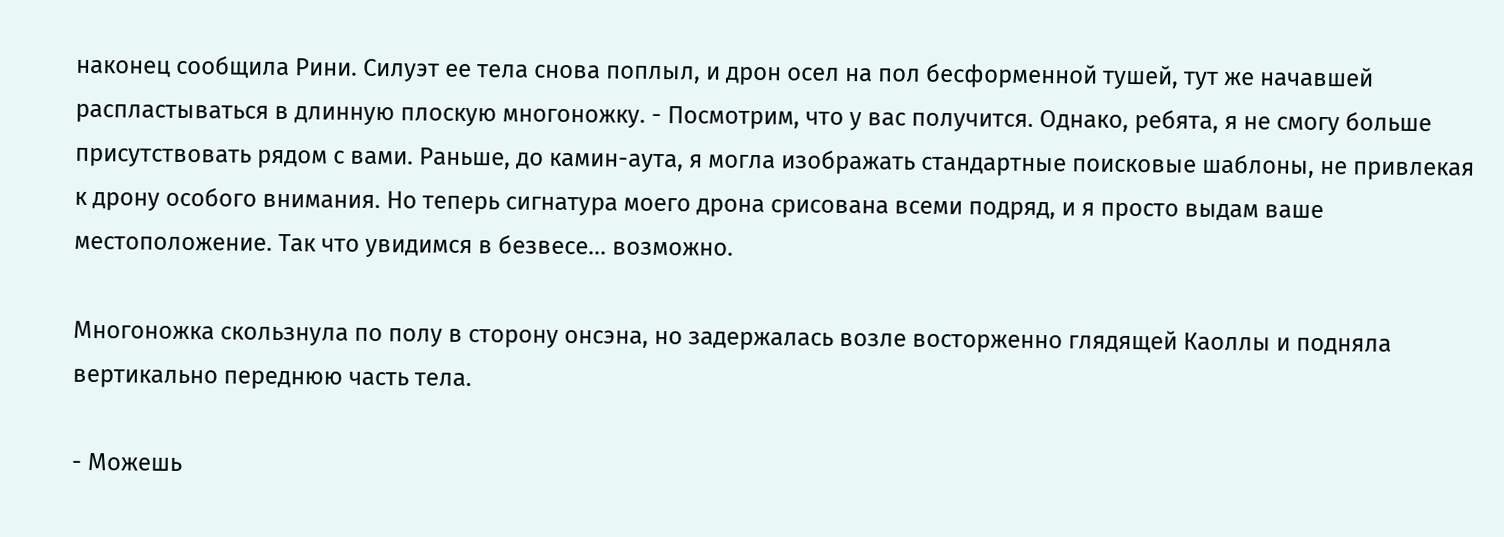наконец сообщила Рини. Силуэт ее тела снова поплыл, и дрон осел на пол бесформенной тушей, тут же начавшей распластываться в длинную плоскую многоножку. - Посмотрим, что у вас получится. Однако, ребята, я не смогу больше присутствовать рядом с вами. Раньше, до камин-аута, я могла изображать стандартные поисковые шаблоны, не привлекая к дрону особого внимания. Но теперь сигнатура моего дрона срисована всеми подряд, и я просто выдам ваше местоположение. Так что увидимся в безвесе... возможно.

Многоножка скользнула по полу в сторону онсэна, но задержалась возле восторженно глядящей Каоллы и подняла вертикально переднюю часть тела.

- Можешь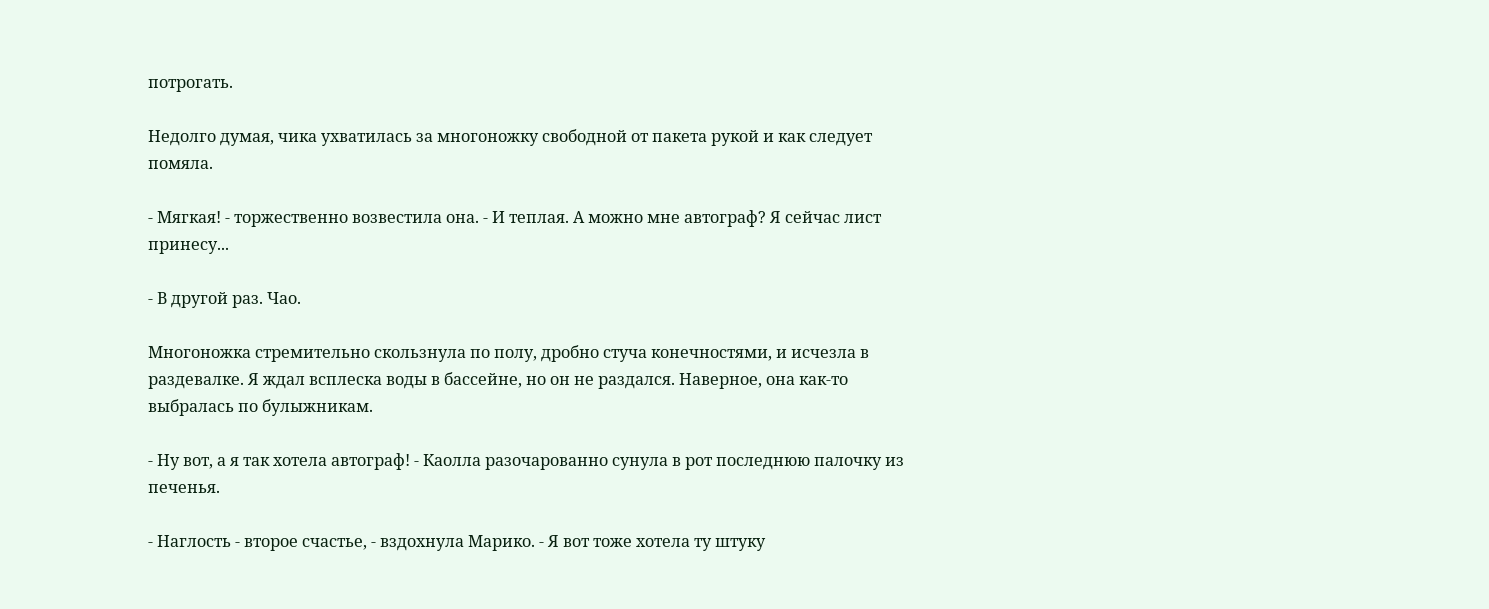потрогать.

Недолго думая, чика ухватилась за многоножку свободной от пакета рукой и как следует помяла.

- Мягкая! - торжественно возвестила она. - И теплая. А можно мне автограф? Я сейчас лист принесу...

- В другой раз. Чао.

Многоножка стремительно скользнула по полу, дробно стуча конечностями, и исчезла в раздевалке. Я ждал всплеска воды в бассейне, но он не раздался. Наверное, она как-то выбралась по булыжникам.

- Ну вот, а я так хотела автограф! - Каолла разочарованно сунула в рот последнюю палочку из печенья.

- Наглость - второе счастье, - вздохнула Марико. - Я вот тоже хотела ту штуку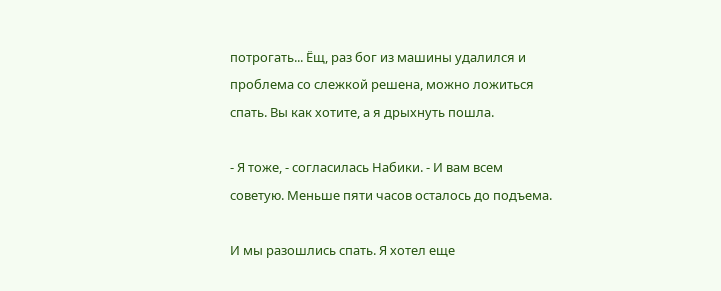потрогать... Ёщ, раз бог из машины удалился и проблема со слежкой решена, можно ложиться спать. Вы как хотите, а я дрыхнуть пошла.

- Я тоже, - согласилась Набики. - И вам всем советую. Меньше пяти часов осталось до подъема.

И мы разошлись спать. Я хотел еще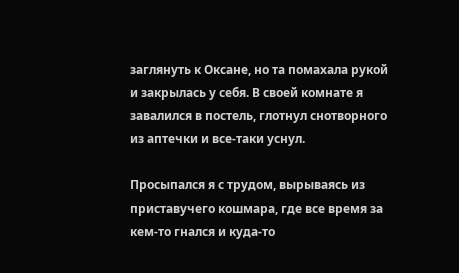заглянуть к Оксане, но та помахала рукой и закрылась у себя. В своей комнате я завалился в постель, глотнул снотворного из аптечки и все-таки уснул.

Просыпался я с трудом, вырываясь из приставучего кошмара, где все время за кем-то гнался и куда-то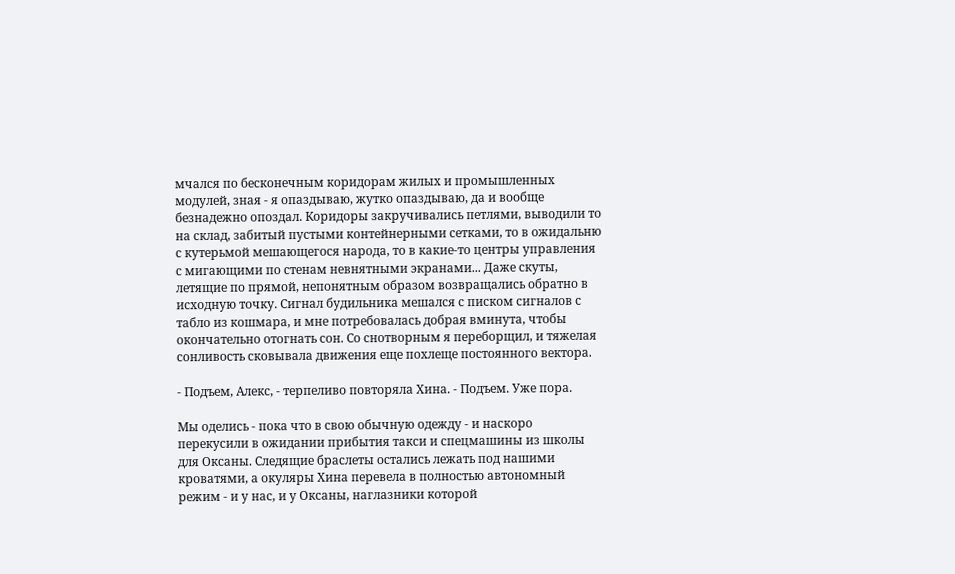мчался по бесконечным коридорам жилых и промышленных модулей, зная - я опаздываю, жутко опаздываю, да и вообще безнадежно опоздал. Коридоры закручивались петлями, выводили то на склад, забитый пустыми контейнерными сетками, то в ожидальню с кутерьмой мешающегося народа, то в какие-то центры управления с мигающими по стенам невнятными экранами... Даже скуты, летящие по прямой, непонятным образом возвращались обратно в исходную точку. Сигнал будильника мешался с писком сигналов с табло из кошмара, и мне потребовалась добрая вминута, чтобы окончательно отогнать сон. Со снотворным я переборщил, и тяжелая сонливость сковывала движения еще похлеще постоянного вектора.

- Подъем, Алекс, - терпеливо повторяла Хина. - Подъем. Уже пора.

Мы оделись - пока что в свою обычную одежду - и наскоро перекусили в ожидании прибытия такси и спецмашины из школы для Оксаны. Следящие браслеты остались лежать под нашими кроватями, а окуляры Хина перевела в полностью автономный режим - и у нас, и у Оксаны, наглазники которой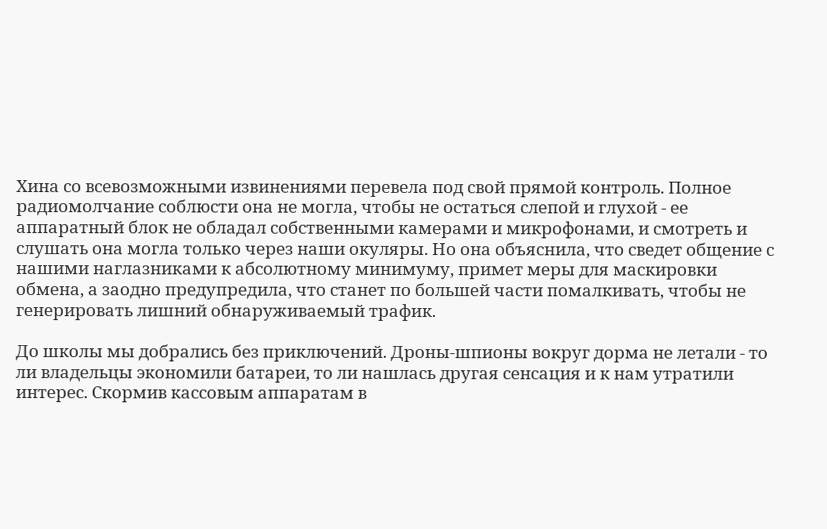Хина со всевозможными извинениями перевела под свой прямой контроль. Полное радиомолчание соблюсти она не могла, чтобы не остаться слепой и глухой - ее аппаратный блок не обладал собственными камерами и микрофонами, и смотреть и слушать она могла только через наши окуляры. Но она объяснила, что сведет общение с нашими наглазниками к абсолютному минимуму, примет меры для маскировки обмена, а заодно предупредила, что станет по большей части помалкивать, чтобы не генерировать лишний обнаруживаемый трафик.

До школы мы добрались без приключений. Дроны-шпионы вокруг дорма не летали - то ли владельцы экономили батареи, то ли нашлась другая сенсация и к нам утратили интерес. Скормив кассовым аппаратам в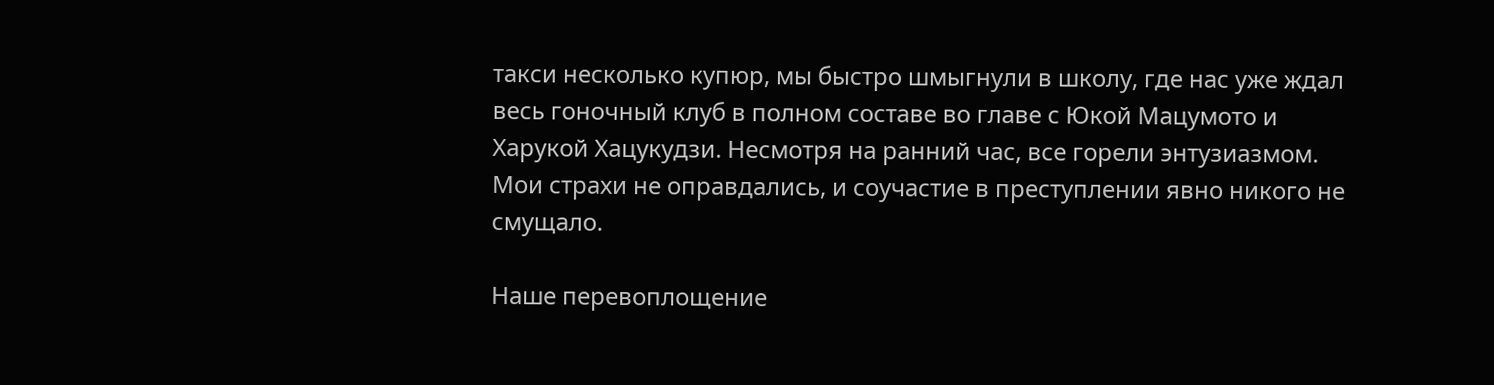такси несколько купюр, мы быстро шмыгнули в школу, где нас уже ждал весь гоночный клуб в полном составе во главе с Юкой Мацумото и Харукой Хацукудзи. Несмотря на ранний час, все горели энтузиазмом. Мои страхи не оправдались, и соучастие в преступлении явно никого не смущало.

Наше перевоплощение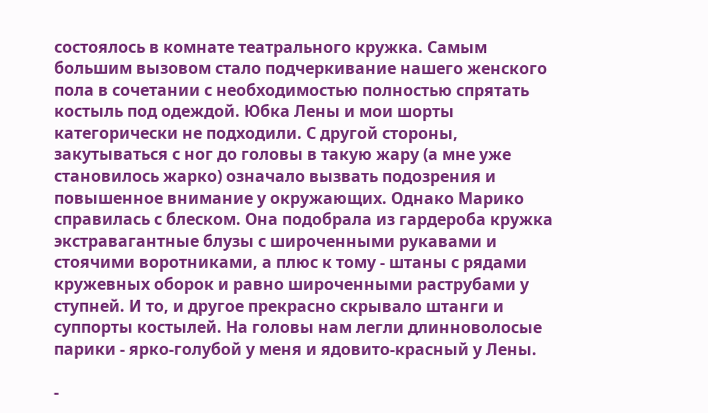состоялось в комнате театрального кружка. Самым большим вызовом стало подчеркивание нашего женского пола в сочетании с необходимостью полностью спрятать костыль под одеждой. Юбка Лены и мои шорты категорически не подходили. С другой стороны, закутываться с ног до головы в такую жару (а мне уже становилось жарко) означало вызвать подозрения и повышенное внимание у окружающих. Однако Марико справилась с блеском. Она подобрала из гардероба кружка экстравагантные блузы с широченными рукавами и стоячими воротниками, а плюс к тому - штаны с рядами кружевных оборок и равно широченными раструбами у ступней. И то, и другое прекрасно скрывало штанги и суппорты костылей. На головы нам легли длинноволосые парики - ярко-голубой у меня и ядовито-красный у Лены.

-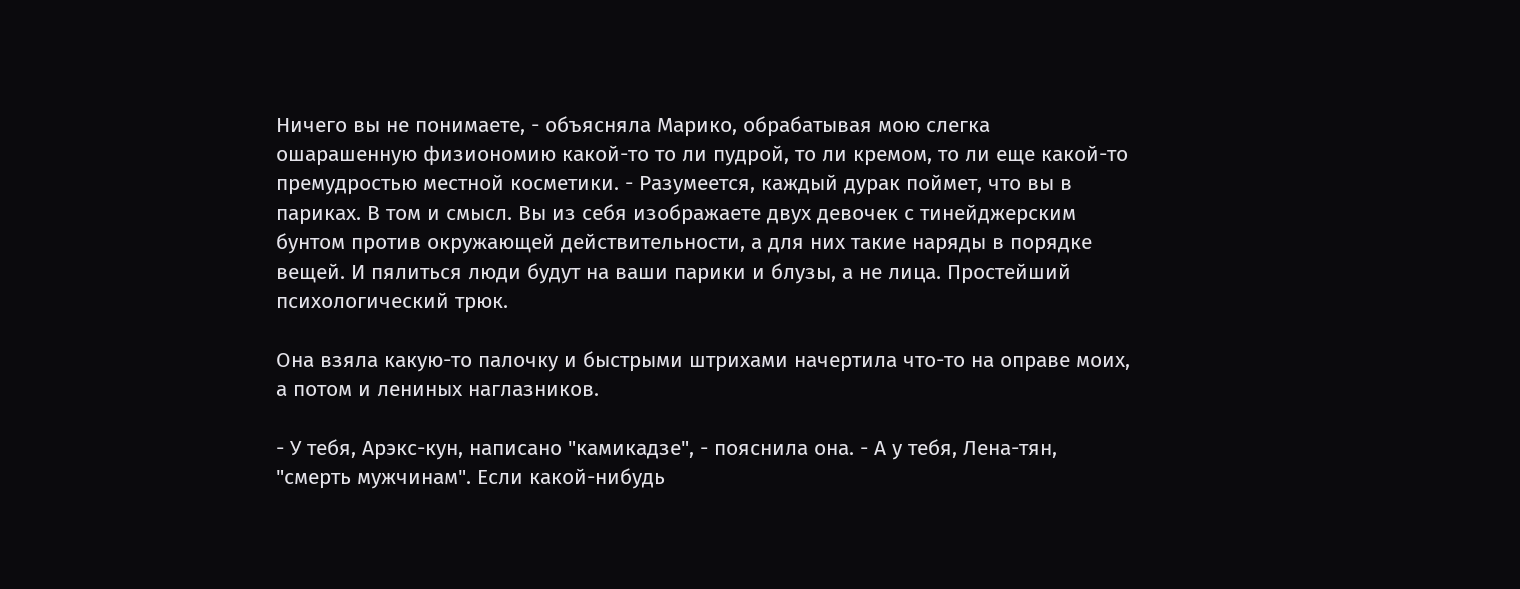Ничего вы не понимаете, - объясняла Марико, обрабатывая мою слегка ошарашенную физиономию какой-то то ли пудрой, то ли кремом, то ли еще какой-то премудростью местной косметики. - Разумеется, каждый дурак поймет, что вы в париках. В том и смысл. Вы из себя изображаете двух девочек с тинейджерским бунтом против окружающей действительности, а для них такие наряды в порядке вещей. И пялиться люди будут на ваши парики и блузы, а не лица. Простейший психологический трюк.

Она взяла какую-то палочку и быстрыми штрихами начертила что-то на оправе моих, а потом и лениных наглазников.

- У тебя, Арэкс-кун, написано "камикадзе", - пояснила она. - А у тебя, Лена-тян, "смерть мужчинам". Если какой-нибудь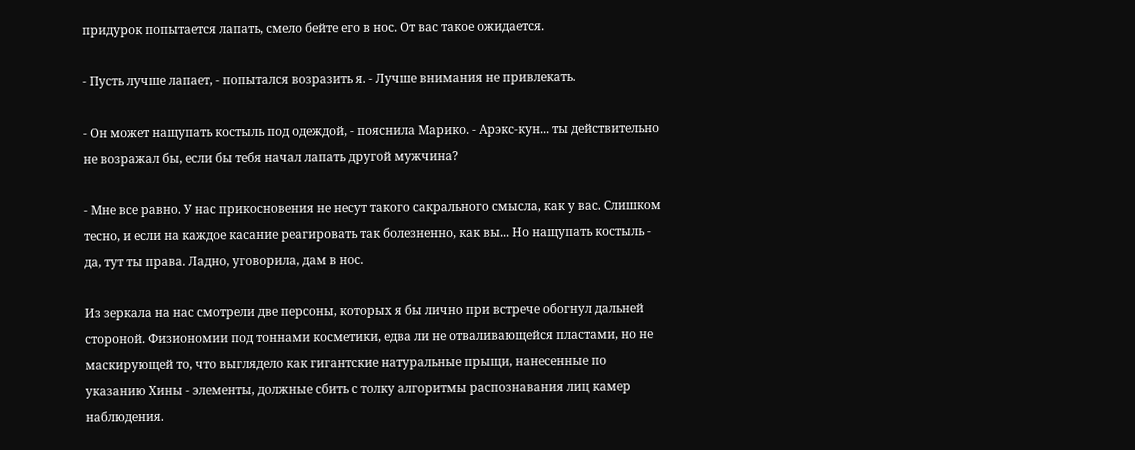придурок попытается лапать, смело бейте его в нос. От вас такое ожидается.

- Пусть лучше лапает, - попытался возразить я. - Лучше внимания не привлекать.

- Он может нащупать костыль под одеждой, - пояснила Марико. - Арэкс-кун... ты действительно не возражал бы, если бы тебя начал лапать другой мужчина?

- Мне все равно. У нас прикосновения не несут такого сакрального смысла, как у вас. Слишком тесно, и если на каждое касание реагировать так болезненно, как вы... Но нащупать костыль - да, тут ты права. Ладно, уговорила, дам в нос.

Из зеркала на нас смотрели две персоны, которых я бы лично при встрече обогнул дальней стороной. Физиономии под тоннами косметики, едва ли не отваливающейся пластами, но не маскирующей то, что выглядело как гигантские натуральные прыщи, нанесенные по указанию Хины - элементы, должные сбить с толку алгоритмы распознавания лиц камер наблюдения.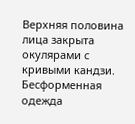Верхняя половина лица закрыта окулярами с кривыми кандзи. Бесформенная одежда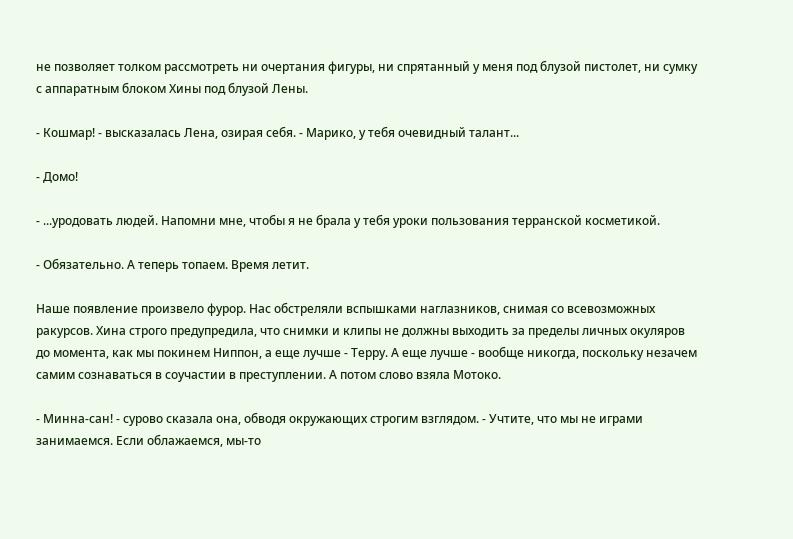не позволяет толком рассмотреть ни очертания фигуры, ни спрятанный у меня под блузой пистолет, ни сумку с аппаратным блоком Хины под блузой Лены.

- Кошмар! - высказалась Лена, озирая себя. - Марико, у тебя очевидный талант...

- Домо!

- ...уродовать людей. Напомни мне, чтобы я не брала у тебя уроки пользования терранской косметикой.

- Обязательно. А теперь топаем. Время летит.

Наше появление произвело фурор. Нас обстреляли вспышками наглазников, снимая со всевозможных ракурсов. Хина строго предупредила, что снимки и клипы не должны выходить за пределы личных окуляров до момента, как мы покинем Ниппон, а еще лучше - Терру. А еще лучше - вообще никогда, поскольку незачем самим сознаваться в соучастии в преступлении. А потом слово взяла Мотоко.

- Минна-сан! - сурово сказала она, обводя окружающих строгим взглядом. - Учтите, что мы не играми занимаемся. Если облажаемся, мы-то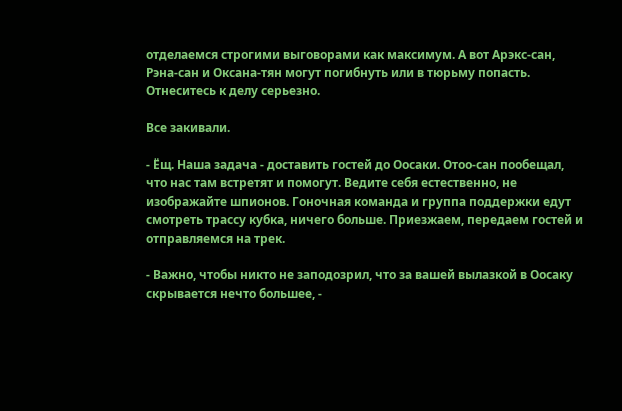отделаемся строгими выговорами как максимум. А вот Арэкс-сан, Рэна-сан и Оксана-тян могут погибнуть или в тюрьму попасть. Отнеситесь к делу серьезно.

Все закивали.

- Ёщ. Наша задача - доставить гостей до Оосаки. Отоо-сан пообещал, что нас там встретят и помогут. Ведите себя естественно, не изображайте шпионов. Гоночная команда и группа поддержки едут смотреть трассу кубка, ничего больше. Приезжаем, передаем гостей и отправляемся на трек.

- Важно, чтобы никто не заподозрил, что за вашей вылазкой в Оосаку скрывается нечто большее, -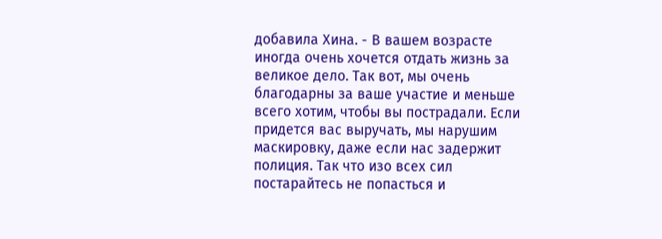добавила Хина. - В вашем возрасте иногда очень хочется отдать жизнь за великое дело. Так вот, мы очень благодарны за ваше участие и меньше всего хотим, чтобы вы пострадали. Если придется вас выручать, мы нарушим маскировку, даже если нас задержит полиция. Так что изо всех сил постарайтесь не попасться и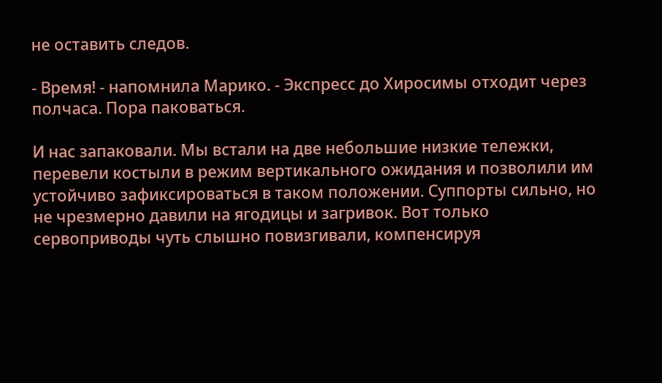не оставить следов.

- Время! - напомнила Марико. - Экспресс до Хиросимы отходит через полчаса. Пора паковаться.

И нас запаковали. Мы встали на две небольшие низкие тележки, перевели костыли в режим вертикального ожидания и позволили им устойчиво зафиксироваться в таком положении. Суппорты сильно, но не чрезмерно давили на ягодицы и загривок. Вот только сервоприводы чуть слышно повизгивали, компенсируя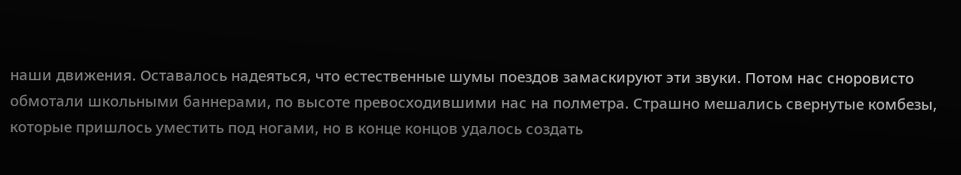наши движения. Оставалось надеяться, что естественные шумы поездов замаскируют эти звуки. Потом нас сноровисто обмотали школьными баннерами, по высоте превосходившими нас на полметра. Страшно мешались свернутые комбезы, которые пришлось уместить под ногами, но в конце концов удалось создать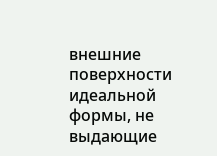внешние поверхности идеальной формы, не выдающие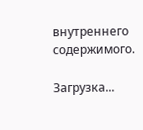внутреннего содержимого.

Загрузка...